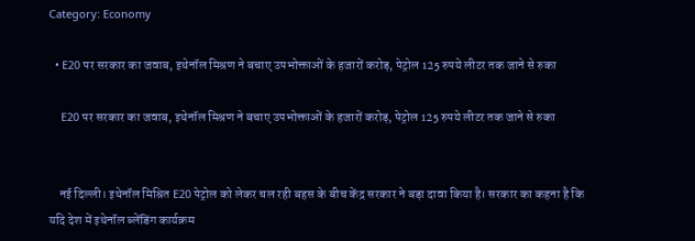Category: Economy

  • E20 पर सरकार का जवाब, इथेनॉल मिश्रण ने बचाए उपभोक्ताओं के हजारों करोड़, पेट्रोल 125 रुपये लीटर तक जाने से रुका

    E20 पर सरकार का जवाब, इथेनॉल मिश्रण ने बचाए उपभोक्ताओं के हजारों करोड़, पेट्रोल 125 रुपये लीटर तक जाने से रुका


    नई दिल्ली। इथेनॉल मिश्रित E20 पेट्रोल को लेकर चल रही बहस के बीच केंद्र सरकार ने बड़ा दावा किया है। सरकार का कहना है कि यदि देश में इथेनॉल ब्लेंडिंग कार्यक्रम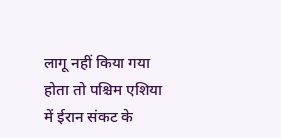लागू नहीं किया गया होता तो पश्चिम एशिया में ईरान संकट के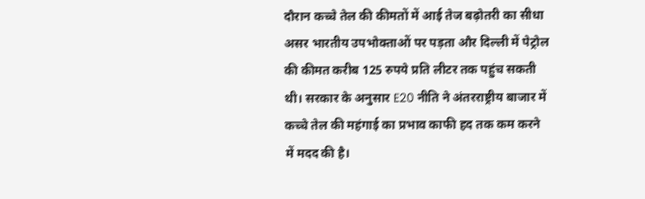दौरान कच्चे तेल की कीमतों में आई तेज बढ़ोतरी का सीधा असर भारतीय उपभोक्ताओं पर पड़ता और दिल्ली में पेट्रोल की कीमत करीब 125 रुपये प्रति लीटर तक पहुंच सकती थी। सरकार के अनुसार E20 नीति ने अंतरराष्ट्रीय बाजार में कच्चे तेल की महंगाई का प्रभाव काफी हद तक कम करने में मदद की है।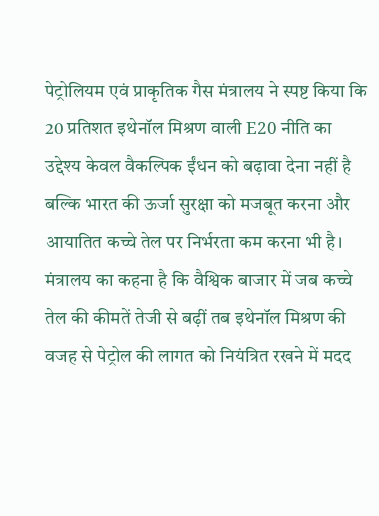पेट्रोलियम एवं प्राकृतिक गैस मंत्रालय ने स्पष्ट किया कि 20 प्रतिशत इथेनॉल मिश्रण वाली E20 नीति का उद्देश्य केवल वैकल्पिक ईंधन को बढ़ावा देना नहीं है बल्कि भारत की ऊर्जा सुरक्षा को मजबूत करना और आयातित कच्चे तेल पर निर्भरता कम करना भी है। मंत्रालय का कहना है कि वैश्विक बाजार में जब कच्चे तेल की कीमतें तेजी से बढ़ीं तब इथेनॉल मिश्रण की वजह से पेट्रोल की लागत को नियंत्रित रखने में मदद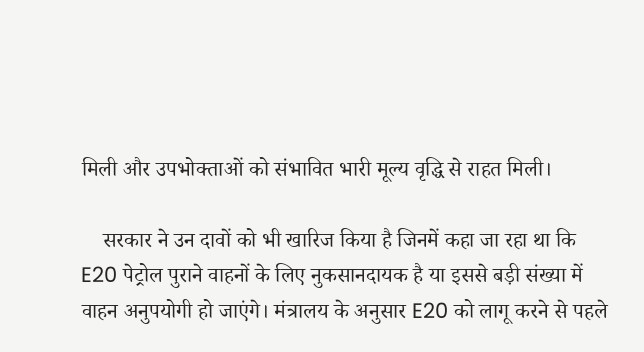मिली और उपभोक्ताओं को संभावित भारी मूल्य वृद्धि से राहत मिली।

    सरकार ने उन दावों को भी खारिज किया है जिनमें कहा जा रहा था कि E20 पेट्रोल पुराने वाहनों के लिए नुकसानदायक है या इससे बड़ी संख्या में वाहन अनुपयोगी हो जाएंगे। मंत्रालय के अनुसार E20 को लागू करने से पहले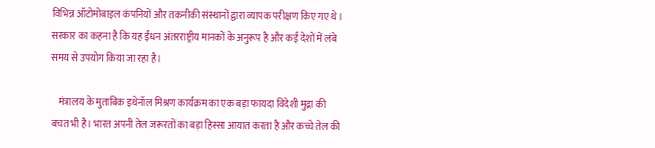विभिन्न ऑटोमोबाइल कंपनियों और तकनीकी संस्थानों द्वारा व्यापक परीक्षण किए गए थे। सरकार का कहना है कि यह ईंधन अंतरराष्ट्रीय मानकों के अनुरूप है और कई देशों में लंबे समय से उपयोग किया जा रहा है।

    मंत्रालय के मुताबिक इथेनॉल मिश्रण कार्यक्रम का एक बड़ा फायदा विदेशी मुद्रा की बचत भी है। भारत अपनी तेल जरूरतों का बड़ा हिस्सा आयात करता है और कच्चे तेल की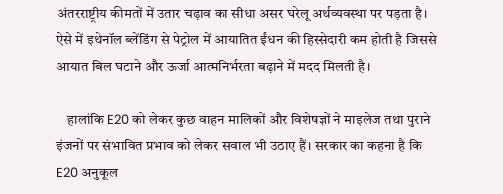अंतरराष्ट्रीय कीमतों में उतार चढ़ाव का सीधा असर घरेलू अर्थव्यवस्था पर पड़ता है। ऐसे में इथेनॉल ब्लेंडिंग से पेट्रोल में आयातित ईंधन की हिस्सेदारी कम होती है जिससे आयात बिल घटाने और ऊर्जा आत्मनिर्भरता बढ़ाने में मदद मिलती है।

    हालांकि E20 को लेकर कुछ वाहन मालिकों और विशेषज्ञों ने माइलेज तथा पुराने इंजनों पर संभावित प्रभाव को लेकर सवाल भी उठाए हैं। सरकार का कहना है कि E20 अनुकूल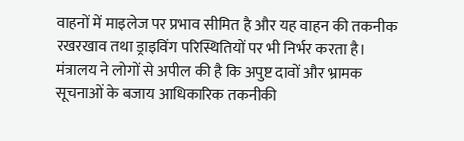वाहनों में माइलेज पर प्रभाव सीमित है और यह वाहन की तकनीक रखरखाव तथा ड्राइविंग परिस्थितियों पर भी निर्भर करता है। मंत्रालय ने लोगों से अपील की है कि अपुष्ट दावों और भ्रामक सूचनाओं के बजाय आधिकारिक तकनीकी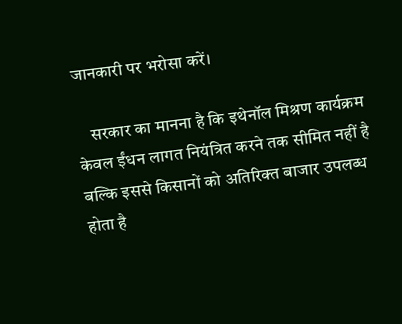जानकारी पर भरोसा करें।

    सरकार का मानना है कि इथेनॉल मिश्रण कार्यक्रम केवल ईंधन लागत नियंत्रित करने तक सीमित नहीं है बल्कि इससे किसानों को अतिरिक्त बाजार उपलब्ध होता है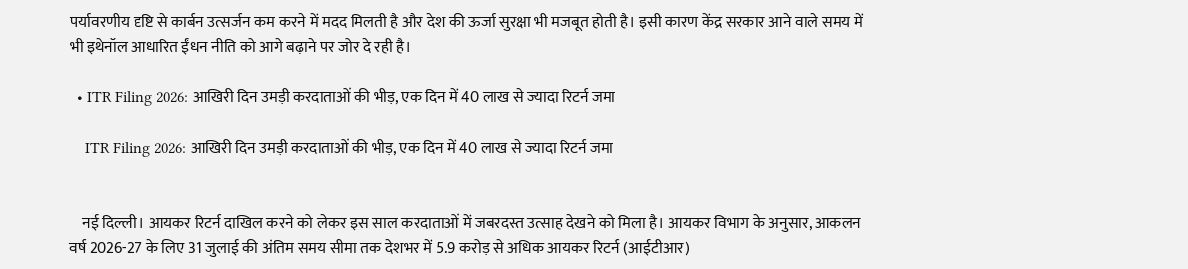पर्यावरणीय दृष्टि से कार्बन उत्सर्जन कम करने में मदद मिलती है और देश की ऊर्जा सुरक्षा भी मजबूत होती है। इसी कारण केंद्र सरकार आने वाले समय में भी इथेनॉल आधारित ईंधन नीति को आगे बढ़ाने पर जोर दे रही है।

  • ITR Filing 2026: आखिरी दिन उमड़ी करदाताओं की भीड़, एक दिन में 40 लाख से ज्यादा रिटर्न जमा

    ITR Filing 2026: आखिरी दिन उमड़ी करदाताओं की भीड़, एक दिन में 40 लाख से ज्यादा रिटर्न जमा


    नई दिल्ली। आयकर रिटर्न दाखिल करने को लेकर इस साल करदाताओं में जबरदस्त उत्साह देखने को मिला है। आयकर विभाग के अनुसार, आकलन वर्ष 2026-27 के लिए 31 जुलाई की अंतिम समय सीमा तक देशभर में 5.9 करोड़ से अधिक आयकर रिटर्न (आईटीआर)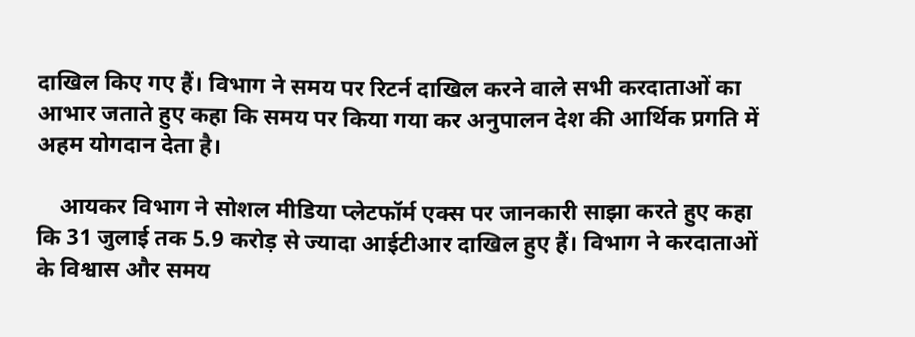दाखिल किए गए हैं। विभाग ने समय पर रिटर्न दाखिल करने वाले सभी करदाताओं का आभार जताते हुए कहा कि समय पर किया गया कर अनुपालन देश की आर्थिक प्रगति में अहम योगदान देता है।

    आयकर विभाग ने सोशल मीडिया प्लेटफॉर्म एक्स पर जानकारी साझा करते हुए कहा कि 31 जुलाई तक 5.9 करोड़ से ज्यादा आईटीआर दाखिल हुए हैं। विभाग ने करदाताओं के विश्वास और समय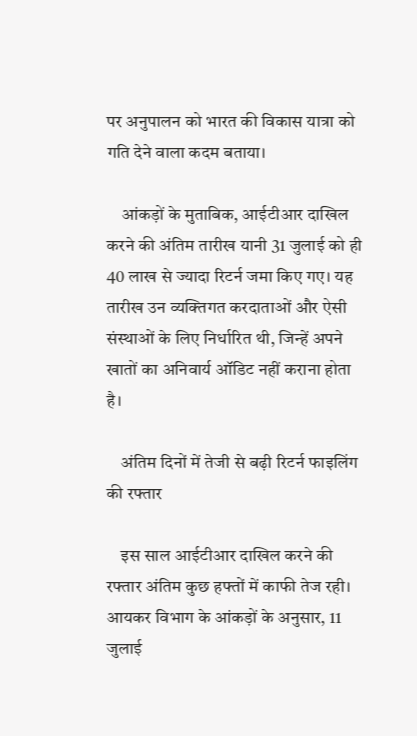पर अनुपालन को भारत की विकास यात्रा को गति देने वाला कदम बताया।

    आंकड़ों के मुताबिक, आईटीआर दाखिल करने की अंतिम तारीख यानी 31 जुलाई को ही 40 लाख से ज्यादा रिटर्न जमा किए गए। यह तारीख उन व्यक्तिगत करदाताओं और ऐसी संस्थाओं के लिए निर्धारित थी, जिन्हें अपने खातों का अनिवार्य ऑडिट नहीं कराना होता है।

    अंतिम दिनों में तेजी से बढ़ी रिटर्न फाइलिंग की रफ्तार

    इस साल आईटीआर दाखिल करने की रफ्तार अंतिम कुछ हफ्तों में काफी तेज रही। आयकर विभाग के आंकड़ों के अनुसार, 11 जुलाई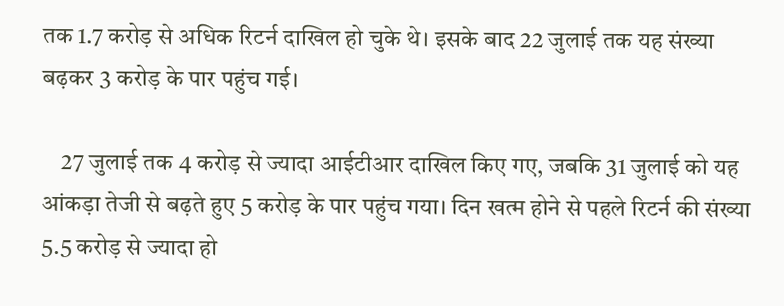तक 1.7 करोड़ से अधिक रिटर्न दाखिल हो चुके थे। इसके बाद 22 जुलाई तक यह संख्या बढ़कर 3 करोड़ के पार पहुंच गई।

    27 जुलाई तक 4 करोड़ से ज्यादा आईटीआर दाखिल किए गए, जबकि 31 जुलाई को यह आंकड़ा तेजी से बढ़ते हुए 5 करोड़ के पार पहुंच गया। दिन खत्म होने से पहले रिटर्न की संख्या 5.5 करोड़ से ज्यादा हो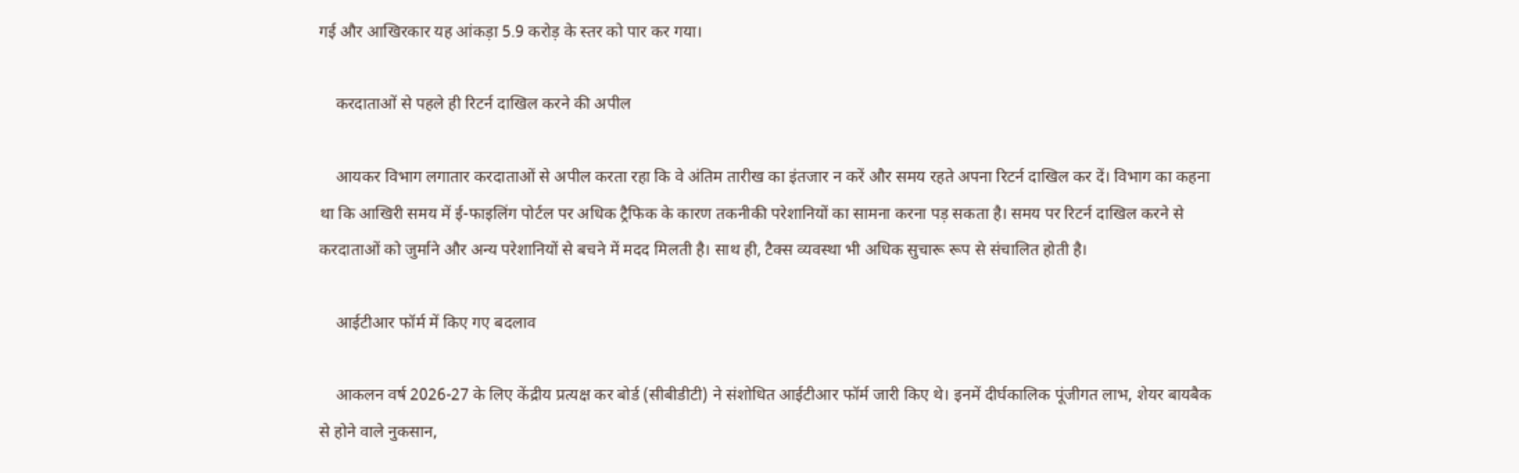गई और आखिरकार यह आंकड़ा 5.9 करोड़ के स्तर को पार कर गया।

    करदाताओं से पहले ही रिटर्न दाखिल करने की अपील

    आयकर विभाग लगातार करदाताओं से अपील करता रहा कि वे अंतिम तारीख का इंतजार न करें और समय रहते अपना रिटर्न दाखिल कर दें। विभाग का कहना था कि आखिरी समय में ई-फाइलिंग पोर्टल पर अधिक ट्रैफिक के कारण तकनीकी परेशानियों का सामना करना पड़ सकता है। समय पर रिटर्न दाखिल करने से करदाताओं को जुर्माने और अन्य परेशानियों से बचने में मदद मिलती है। साथ ही, टैक्स व्यवस्था भी अधिक सुचारू रूप से संचालित होती है।

    आईटीआर फॉर्म में किए गए बदलाव

    आकलन वर्ष 2026-27 के लिए केंद्रीय प्रत्यक्ष कर बोर्ड (सीबीडीटी) ने संशोधित आईटीआर फॉर्म जारी किए थे। इनमें दीर्घकालिक पूंजीगत लाभ, शेयर बायबैक से होने वाले नुकसान,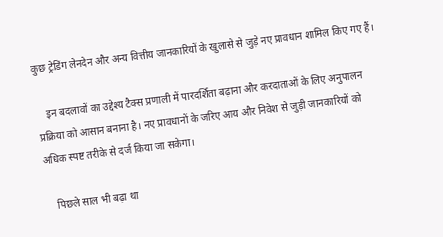कुछ ट्रेडिंग लेनदेन और अन्य वित्तीय जानकारियों के खुलासे से जुड़े नए प्रावधान शामिल किए गए हैं।

    इन बदलावों का उद्देश्य टैक्स प्रणाली में पारदर्शिता बढ़ाना और करदाताओं के लिए अनुपालन प्रक्रिया को आसान बनाना है। नए प्रावधानों के जरिए आय और निवेश से जुड़ी जानकारियों को अधिक स्पष्ट तरीके से दर्ज किया जा सकेगा।

    पिछले साल भी बढ़ा था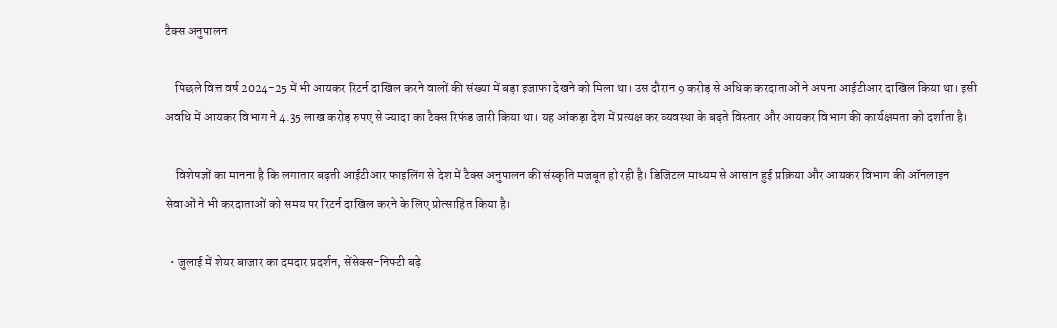टैक्स अनुपालन

    पिछले वित्त वर्ष 2024-25 में भी आयकर रिटर्न दाखिल करने वालों की संख्या में बड़ा इजाफा देखने को मिला था। उस दौरान 9 करोड़ से अधिक करदाताओं ने अपना आईटीआर दाखिल किया था। इसी अवधि में आयकर विभाग ने 4.35 लाख करोड़ रुपए से ज्यादा का टैक्स रिफंड जारी किया था। यह आंकड़ा देश में प्रत्यक्ष कर व्यवस्था के बढ़ते विस्तार और आयकर विभाग की कार्यक्षमता को दर्शाता है।

    विशेषज्ञों का मानना है कि लगातार बढ़ती आईटीआर फाइलिंग से देश में टैक्स अनुपालन की संस्कृति मजबूत हो रही है। डिजिटल माध्यम से आसान हुई प्रक्रिया और आयकर विभाग की ऑनलाइन सेवाओं ने भी करदाताओं को समय पर रिटर्न दाखिल करने के लिए प्रोत्साहित किया है।

  • जुलाई में शेयर बाजार का दमदार प्रदर्शन, सेंसेक्स-निफ्टी बढ़े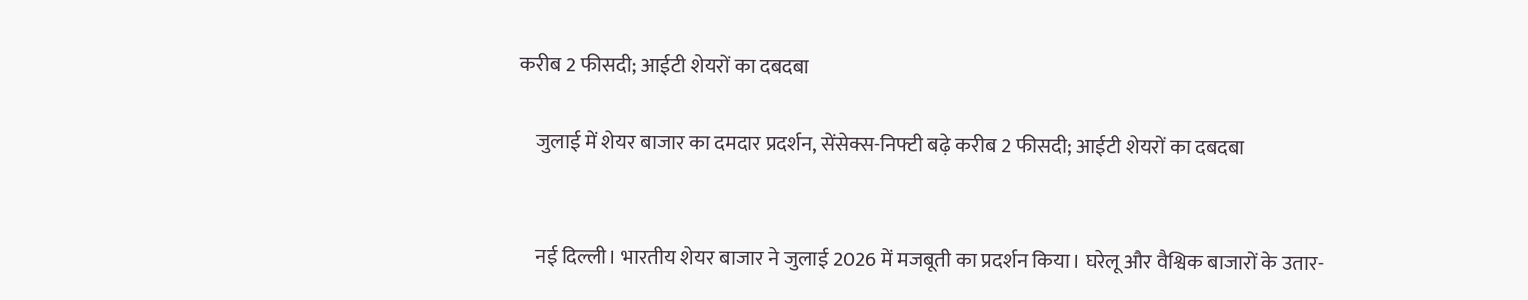करीब 2 फीसदी; आईटी शेयरों का दबदबा

    जुलाई में शेयर बाजार का दमदार प्रदर्शन, सेंसेक्स-निफ्टी बढ़े करीब 2 फीसदी; आईटी शेयरों का दबदबा


    नई दिल्ली। भारतीय शेयर बाजार ने जुलाई 2026 में मजबूती का प्रदर्शन किया। घरेलू और वैश्विक बाजारों के उतार-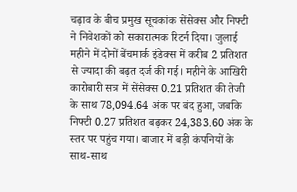चढ़ाव के बीच प्रमुख सूचकांक सेंसेक्स और निफ्टी ने निवेशकों को सकारात्मक रिटर्न दिया। जुलाई महीने में दोनों बेंचमार्क इंडेक्स में करीब 2 प्रतिशत से ज्यादा की बढ़त दर्ज की गई। महीने के आखिरी कारोबारी सत्र में सेंसेक्स 0.21 प्रतिशत की तेजी के साथ 78,094.64 अंक पर बंद हुआ, जबकि निफ्टी 0.27 प्रतिशत बढ़कर 24,383.60 अंक के स्तर पर पहुंच गया। बाजार में बड़ी कंपनियों के साथ-साथ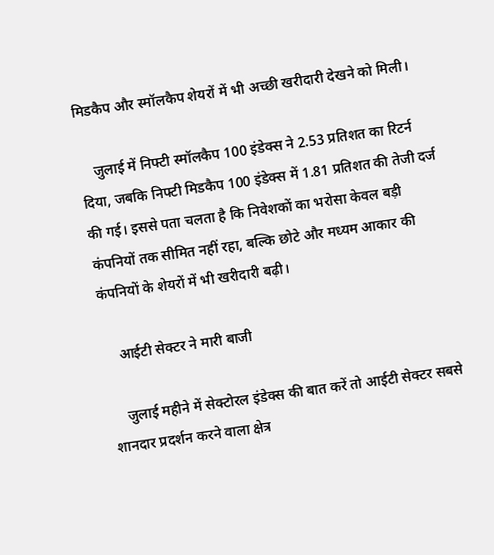मिडकैप और स्मॉलकैप शेयरों में भी अच्छी खरीदारी देखने को मिली।

    जुलाई में निफ्टी स्मॉलकैप 100 इंडेक्स ने 2.53 प्रतिशत का रिटर्न दिया, जबकि निफ्टी मिडकैप 100 इंडेक्स में 1.81 प्रतिशत की तेजी दर्ज की गई। इससे पता चलता है कि निवेशकों का भरोसा केवल बड़ी कंपनियों तक सीमित नहीं रहा, बल्कि छोटे और मध्यम आकार की कंपनियों के शेयरों में भी खरीदारी बढ़ी।

    आईटी सेक्टर ने मारी बाजी

    जुलाई महीने में सेक्टोरल इंडेक्स की बात करें तो आईटी सेक्टर सबसे शानदार प्रदर्शन करने वाला क्षेत्र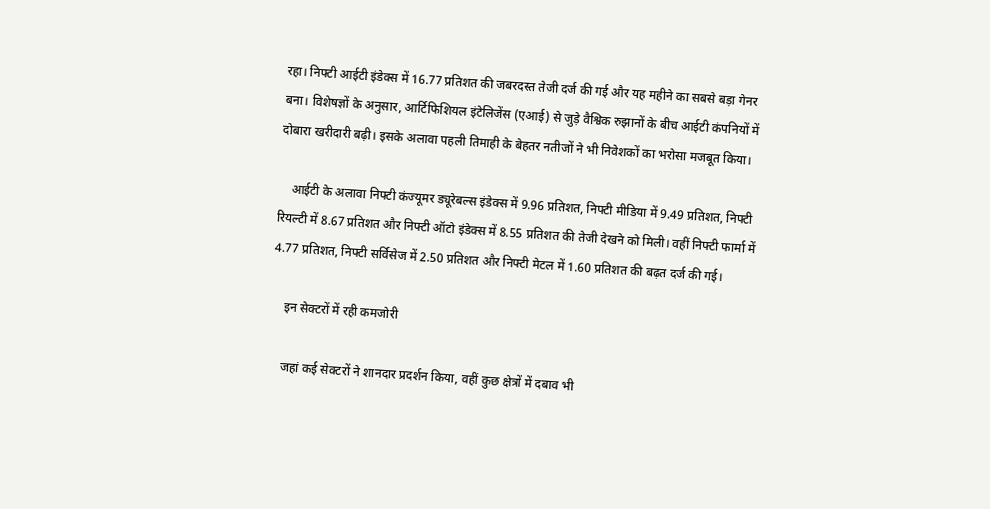रहा। निफ्टी आईटी इंडेक्स में 16.77 प्रतिशत की जबरदस्त तेजी दर्ज की गई और यह महीने का सबसे बड़ा गेनर बना। विशेषज्ञों के अनुसार, आर्टिफिशियल इंटेलिजेंस (एआई) से जुड़े वैश्विक रुझानों के बीच आईटी कंपनियों में दोबारा खरीदारी बढ़ी। इसके अलावा पहली तिमाही के बेहतर नतीजों ने भी निवेशकों का भरोसा मजबूत किया।

    आईटी के अलावा निफ्टी कंज्यूमर ड्यूरेबल्स इंडेक्स में 9.96 प्रतिशत, निफ्टी मीडिया में 9.49 प्रतिशत, निफ्टी रियल्टी में 8.67 प्रतिशत और निफ्टी ऑटो इंडेक्स में 8.55 प्रतिशत की तेजी देखने को मिली। वहीं निफ्टी फार्मा में 4.77 प्रतिशत, निफ्टी सर्विसेज में 2.50 प्रतिशत और निफ्टी मेटल में 1.60 प्रतिशत की बढ़त दर्ज की गई।

    इन सेक्टरों में रही कमजोरी

    जहां कई सेक्टरों ने शानदार प्रदर्शन किया, वहीं कुछ क्षेत्रों में दबाव भी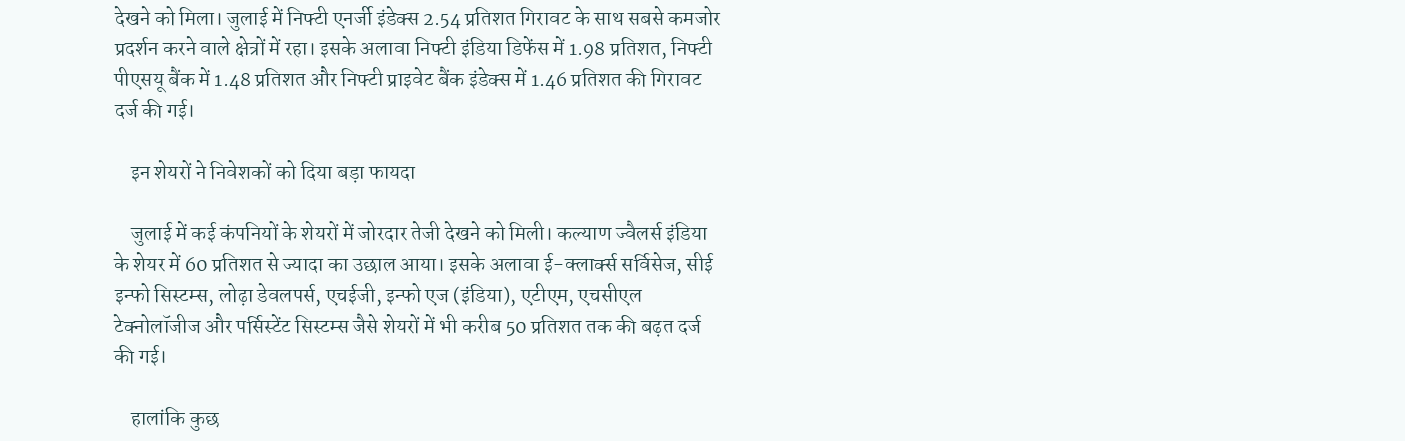देखने को मिला। जुलाई में निफ्टी एनर्जी इंडेक्स 2.54 प्रतिशत गिरावट के साथ सबसे कमजोर प्रदर्शन करने वाले क्षेत्रों में रहा। इसके अलावा निफ्टी इंडिया डिफेंस में 1.98 प्रतिशत, निफ्टी पीएसयू बैंक में 1.48 प्रतिशत और निफ्टी प्राइवेट बैंक इंडेक्स में 1.46 प्रतिशत की गिरावट दर्ज की गई।

    इन शेयरों ने निवेशकों को दिया बड़ा फायदा

    जुलाई में कई कंपनियों के शेयरों में जोरदार तेजी देखने को मिली। कल्याण ज्वैलर्स इंडिया के शेयर में 60 प्रतिशत से ज्यादा का उछाल आया। इसके अलावा ई-क्लार्क्स सर्विसेज, सीई इन्फो सिस्टम्स, लोढ़ा डेवलपर्स, एचईजी, इन्फो एज (इंडिया), एटीएम, एचसीएल टेक्नोलॉजीज और पर्सिस्टेंट सिस्टम्स जैसे शेयरों में भी करीब 50 प्रतिशत तक की बढ़त दर्ज की गई।

    हालांकि कुछ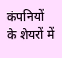कंपनियों के शेयरों में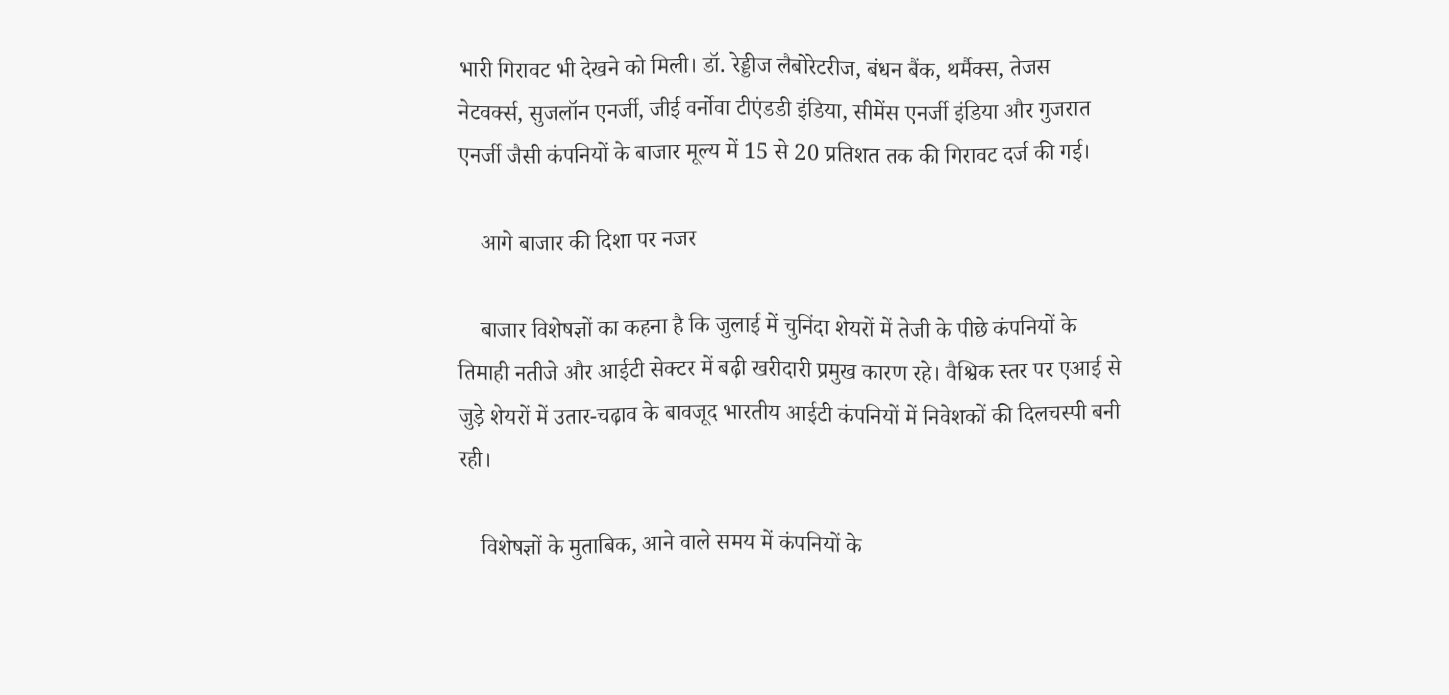भारी गिरावट भी देखने को मिली। डॉ. रेड्डीज लैबोरेटरीज, बंधन बैंक, थर्मैक्स, तेजस नेटवर्क्स, सुजलॉन एनर्जी, जीई वर्नोवा टीएंडडी इंडिया, सीमेंस एनर्जी इंडिया और गुजरात एनर्जी जैसी कंपनियों के बाजार मूल्य में 15 से 20 प्रतिशत तक की गिरावट दर्ज की गई।

    आगे बाजार की दिशा पर नजर

    बाजार विशेषज्ञों का कहना है कि जुलाई में चुनिंदा शेयरों में तेजी के पीछे कंपनियों के तिमाही नतीजे और आईटी सेक्टर में बढ़ी खरीदारी प्रमुख कारण रहे। वैश्विक स्तर पर एआई से जुड़े शेयरों में उतार-चढ़ाव के बावजूद भारतीय आईटी कंपनियों में निवेशकों की दिलचस्पी बनी रही।

    विशेषज्ञों के मुताबिक, आने वाले समय में कंपनियों के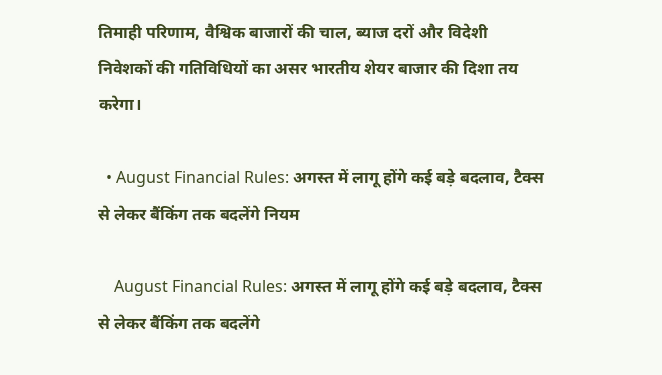तिमाही परिणाम, वैश्विक बाजारों की चाल, ब्याज दरों और विदेशी निवेशकों की गतिविधियों का असर भारतीय शेयर बाजार की दिशा तय करेगा।

  • August Financial Rules: अगस्त में लागू होंगे कई बड़े बदलाव, टैक्स से लेकर बैंकिंग तक बदलेंगे नियम

    August Financial Rules: अगस्त में लागू होंगे कई बड़े बदलाव, टैक्स से लेकर बैंकिंग तक बदलेंगे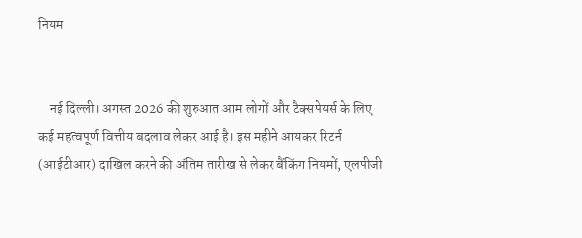नियम


    नई दिल्ली। अगस्त 2026 की शुरुआत आम लोगों और टैक्सपेयर्स के लिए कई महत्वपूर्ण वित्तीय बदलाव लेकर आई है। इस महीने आयकर रिटर्न (आईटीआर) दाखिल करने की अंतिम तारीख से लेकर बैंकिंग नियमों, एलपीजी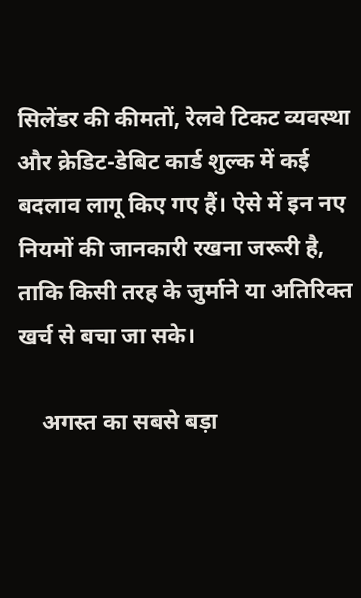सिलेंडर की कीमतों, रेलवे टिकट व्यवस्था और क्रेडिट-डेबिट कार्ड शुल्क में कई बदलाव लागू किए गए हैं। ऐसे में इन नए नियमों की जानकारी रखना जरूरी है, ताकि किसी तरह के जुर्माने या अतिरिक्त खर्च से बचा जा सके।

    अगस्त का सबसे बड़ा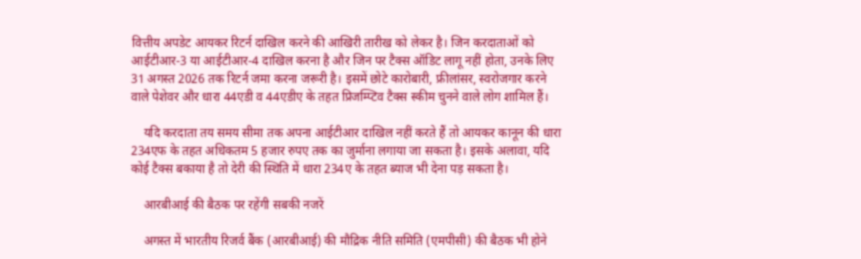वित्तीय अपडेट आयकर रिटर्न दाखिल करने की आखिरी तारीख को लेकर है। जिन करदाताओं को आईटीआर-3 या आईटीआर-4 दाखिल करना है और जिन पर टैक्स ऑडिट लागू नहीं होता, उनके लिए 31 अगस्त 2026 तक रिटर्न जमा करना जरूरी है। इसमें छोटे कारोबारी, फ्रीलांसर, स्वरोजगार करने वाले पेशेवर और धारा 44एडी व 44एडीए के तहत प्रिजम्प्टिव टैक्स स्कीम चुनने वाले लोग शामिल हैं।

    यदि करदाता तय समय सीमा तक अपना आईटीआर दाखिल नहीं करते हैं तो आयकर कानून की धारा 234एफ के तहत अधिकतम 5 हजार रुपए तक का जुर्माना लगाया जा सकता है। इसके अलावा, यदि कोई टैक्स बकाया है तो देरी की स्थिति में धारा 234ए के तहत ब्याज भी देना पड़ सकता है।

    आरबीआई की बैठक पर रहेंगी सबकी नजरें

    अगस्त में भारतीय रिजर्व बैंक (आरबीआई) की मौद्रिक नीति समिति (एमपीसी) की बैठक भी होने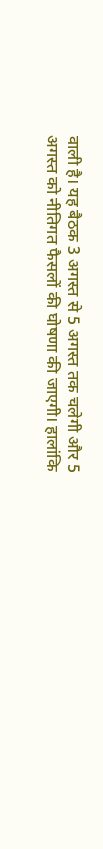वाली है। यह बैठक 3 अगस्त से 5 अगस्त तक चलेगी और 5 अगस्त को नीतिगत फैसलों की घोषणा की जाएगी। हालांकि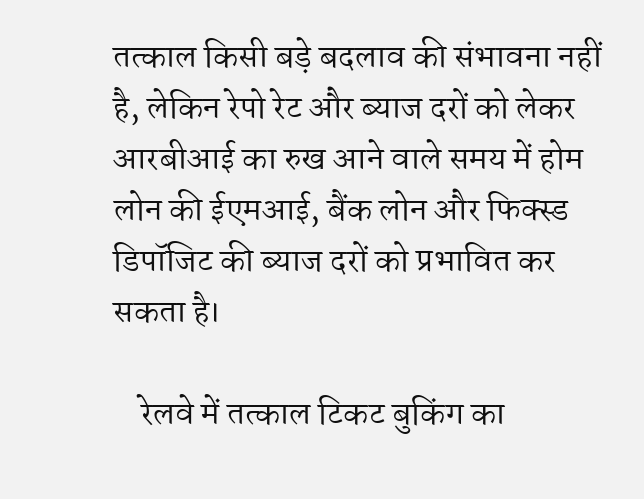तत्काल किसी बड़े बदलाव की संभावना नहीं है, लेकिन रेपो रेट और ब्याज दरों को लेकर आरबीआई का रुख आने वाले समय में होम लोन की ईएमआई, बैंक लोन और फिक्स्ड डिपॉजिट की ब्याज दरों को प्रभावित कर सकता है।

    रेलवे में तत्काल टिकट बुकिंग का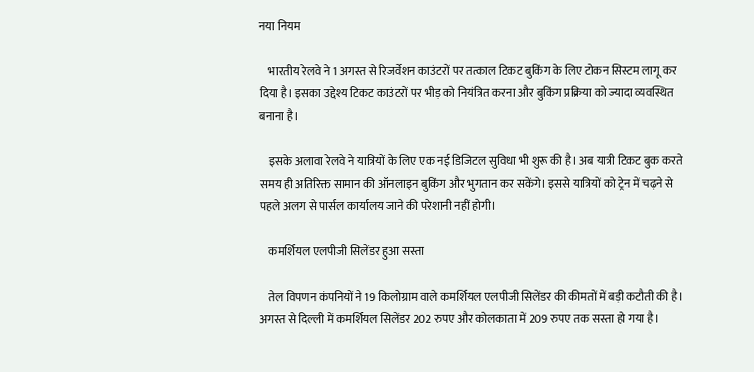नया नियम

    भारतीय रेलवे ने 1 अगस्त से रिजर्वेशन काउंटरों पर तत्काल टिकट बुकिंग के लिए टोकन सिस्टम लागू कर दिया है। इसका उद्देश्य टिकट काउंटरों पर भीड़ को नियंत्रित करना और बुकिंग प्रक्रिया को ज्यादा व्यवस्थित बनाना है।

    इसके अलावा रेलवे ने यात्रियों के लिए एक नई डिजिटल सुविधा भी शुरू की है। अब यात्री टिकट बुक करते समय ही अतिरिक्त सामान की ऑनलाइन बुकिंग और भुगतान कर सकेंगे। इससे यात्रियों को ट्रेन में चढ़ने से पहले अलग से पार्सल कार्यालय जाने की परेशानी नहीं होगी।

    कमर्शियल एलपीजी सिलेंडर हुआ सस्ता

    तेल विपणन कंपनियों ने 19 किलोग्राम वाले कमर्शियल एलपीजी सिलेंडर की कीमतों में बड़ी कटौती की है। अगस्त से दिल्ली में कमर्शियल सिलेंडर 202 रुपए और कोलकाता में 209 रुपए तक सस्ता हो गया है।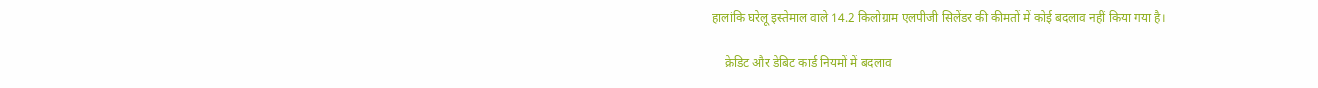हालांकि घरेलू इस्तेमाल वाले 14.2 किलोग्राम एलपीजी सिलेंडर की कीमतों में कोई बदलाव नहीं किया गया है।

    क्रेडिट और डेबिट कार्ड नियमों में बदलाव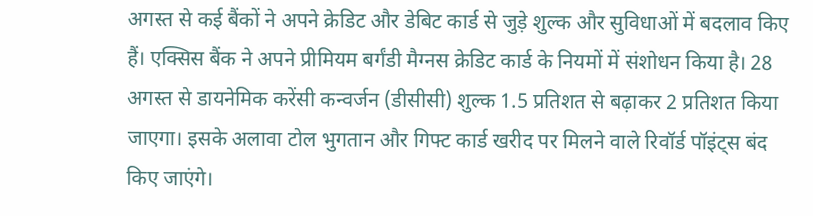अगस्त से कई बैंकों ने अपने क्रेडिट और डेबिट कार्ड से जुड़े शुल्क और सुविधाओं में बदलाव किए हैं। एक्सिस बैंक ने अपने प्रीमियम बर्गंडी मैग्नस क्रेडिट कार्ड के नियमों में संशोधन किया है। 28 अगस्त से डायनेमिक करेंसी कन्वर्जन (डीसीसी) शुल्क 1.5 प्रतिशत से बढ़ाकर 2 प्रतिशत किया जाएगा। इसके अलावा टोल भुगतान और गिफ्ट कार्ड खरीद पर मिलने वाले रिवॉर्ड पॉइंट्स बंद किए जाएंगे।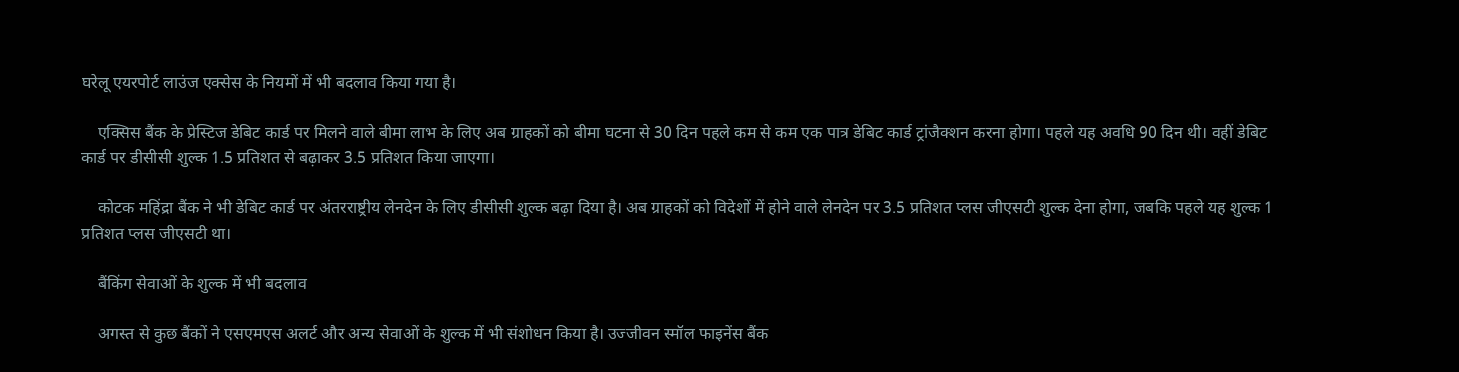घरेलू एयरपोर्ट लाउंज एक्सेस के नियमों में भी बदलाव किया गया है।

    एक्सिस बैंक के प्रेस्टिज डेबिट कार्ड पर मिलने वाले बीमा लाभ के लिए अब ग्राहकों को बीमा घटना से 30 दिन पहले कम से कम एक पात्र डेबिट कार्ड ट्रांजैक्शन करना होगा। पहले यह अवधि 90 दिन थी। वहीं डेबिट कार्ड पर डीसीसी शुल्क 1.5 प्रतिशत से बढ़ाकर 3.5 प्रतिशत किया जाएगा।

    कोटक महिंद्रा बैंक ने भी डेबिट कार्ड पर अंतरराष्ट्रीय लेनदेन के लिए डीसीसी शुल्क बढ़ा दिया है। अब ग्राहकों को विदेशों में होने वाले लेनदेन पर 3.5 प्रतिशत प्लस जीएसटी शुल्क देना होगा, जबकि पहले यह शुल्क 1 प्रतिशत प्लस जीएसटी था।

    बैंकिंग सेवाओं के शुल्क में भी बदलाव

    अगस्त से कुछ बैंकों ने एसएमएस अलर्ट और अन्य सेवाओं के शुल्क में भी संशोधन किया है। उज्जीवन स्मॉल फाइनेंस बैंक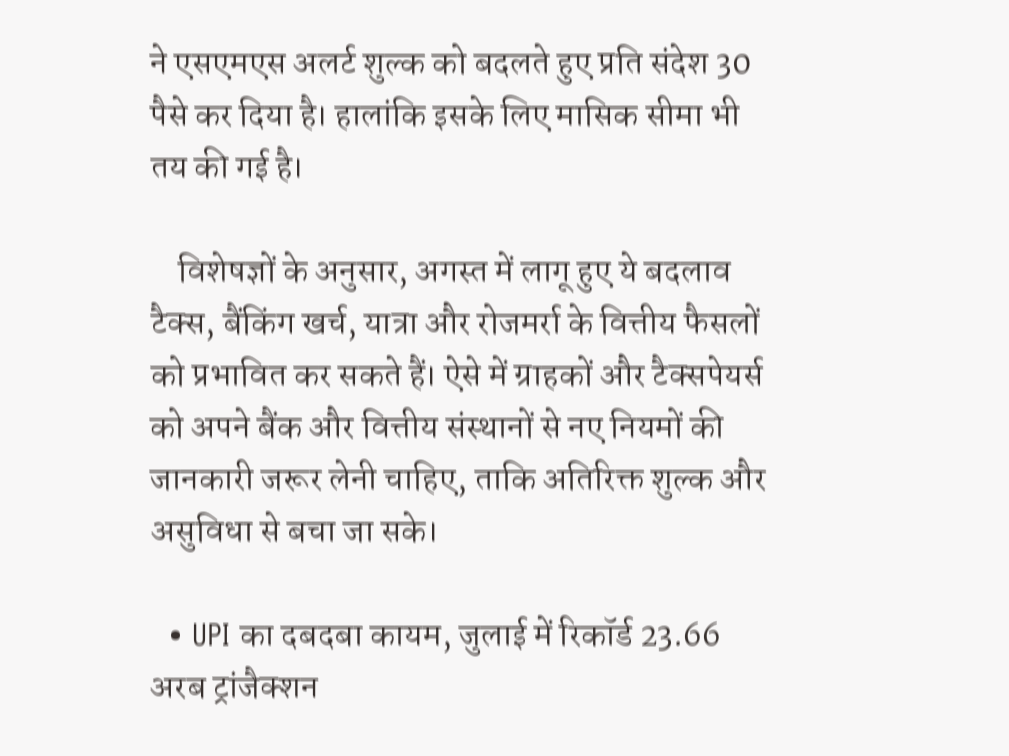ने एसएमएस अलर्ट शुल्क को बदलते हुए प्रति संदेश 30 पैसे कर दिया है। हालांकि इसके लिए मासिक सीमा भी तय की गई है।

    विशेषज्ञों के अनुसार, अगस्त में लागू हुए ये बदलाव टैक्स, बैंकिंग खर्च, यात्रा और रोजमर्रा के वित्तीय फैसलों को प्रभावित कर सकते हैं। ऐसे में ग्राहकों और टैक्सपेयर्स को अपने बैंक और वित्तीय संस्थानों से नए नियमों की जानकारी जरूर लेनी चाहिए, ताकि अतिरिक्त शुल्क और असुविधा से बचा जा सके।

  • UPI का दबदबा कायम, जुलाई में रिकॉर्ड 23.66 अरब ट्रांजैक्शन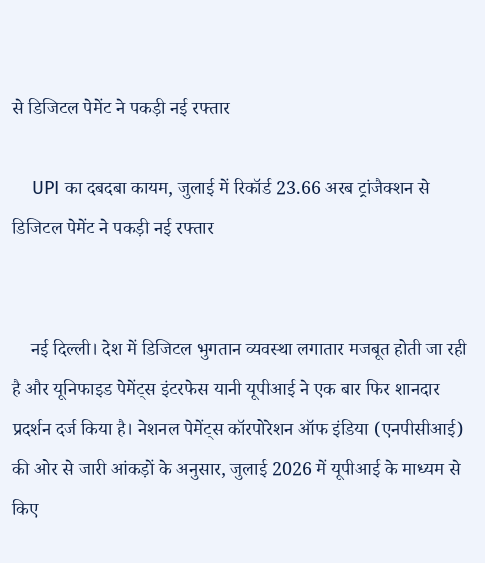से डिजिटल पेमेंट ने पकड़ी नई रफ्तार

    UPI का दबदबा कायम, जुलाई में रिकॉर्ड 23.66 अरब ट्रांजैक्शन से डिजिटल पेमेंट ने पकड़ी नई रफ्तार


    नई दिल्ली। देश में डिजिटल भुगतान व्यवस्था लगातार मजबूत होती जा रही है और यूनिफाइड पेमेंट्स इंटरफेस यानी यूपीआई ने एक बार फिर शानदार प्रदर्शन दर्ज किया है। नेशनल पेमेंट्स कॉरपोरेशन ऑफ इंडिया (एनपीसीआई) की ओर से जारी आंकड़ों के अनुसार, जुलाई 2026 में यूपीआई के माध्यम से किए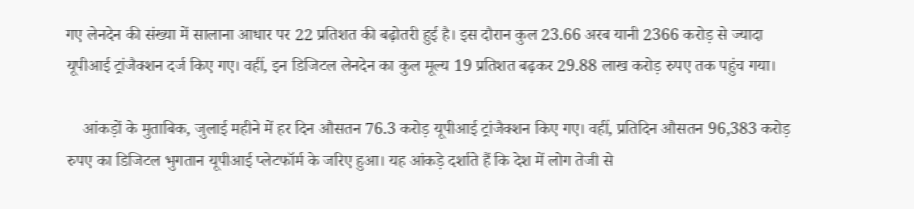गए लेनदेन की संख्या में सालाना आधार पर 22 प्रतिशत की बढ़ोतरी हुई है। इस दौरान कुल 23.66 अरब यानी 2366 करोड़ से ज्यादा यूपीआई ट्रांजैक्शन दर्ज किए गए। वहीं, इन डिजिटल लेनदेन का कुल मूल्य 19 प्रतिशत बढ़कर 29.88 लाख करोड़ रुपए तक पहुंच गया।

    आंकड़ों के मुताबिक, जुलाई महीने में हर दिन औसतन 76.3 करोड़ यूपीआई ट्रांजैक्शन किए गए। वहीं, प्रतिदिन औसतन 96,383 करोड़ रुपए का डिजिटल भुगतान यूपीआई प्लेटफॉर्म के जरिए हुआ। यह आंकड़े दर्शाते हैं कि देश में लोग तेजी से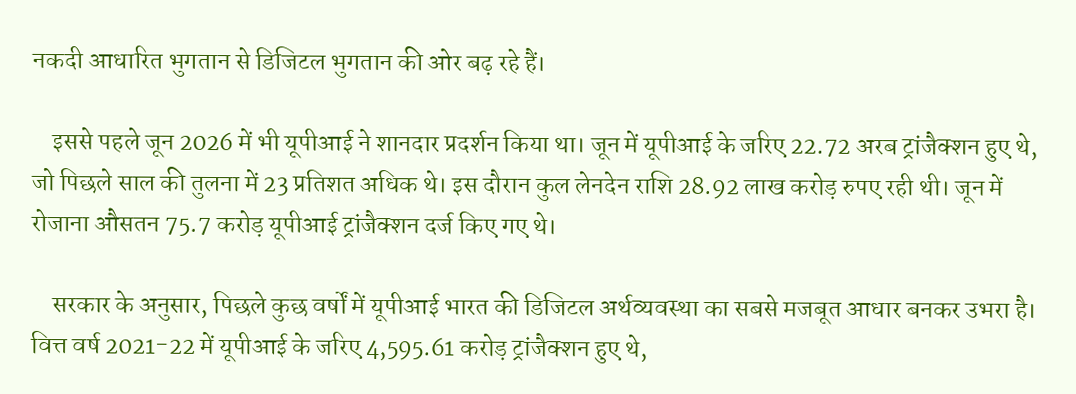नकदी आधारित भुगतान से डिजिटल भुगतान की ओर बढ़ रहे हैं।

    इससे पहले जून 2026 में भी यूपीआई ने शानदार प्रदर्शन किया था। जून में यूपीआई के जरिए 22.72 अरब ट्रांजैक्शन हुए थे, जो पिछले साल की तुलना में 23 प्रतिशत अधिक थे। इस दौरान कुल लेनदेन राशि 28.92 लाख करोड़ रुपए रही थी। जून में रोजाना औसतन 75.7 करोड़ यूपीआई ट्रांजैक्शन दर्ज किए गए थे।

    सरकार के अनुसार, पिछले कुछ वर्षों में यूपीआई भारत की डिजिटल अर्थव्यवस्था का सबसे मजबूत आधार बनकर उभरा है। वित्त वर्ष 2021-22 में यूपीआई के जरिए 4,595.61 करोड़ ट्रांजैक्शन हुए थे,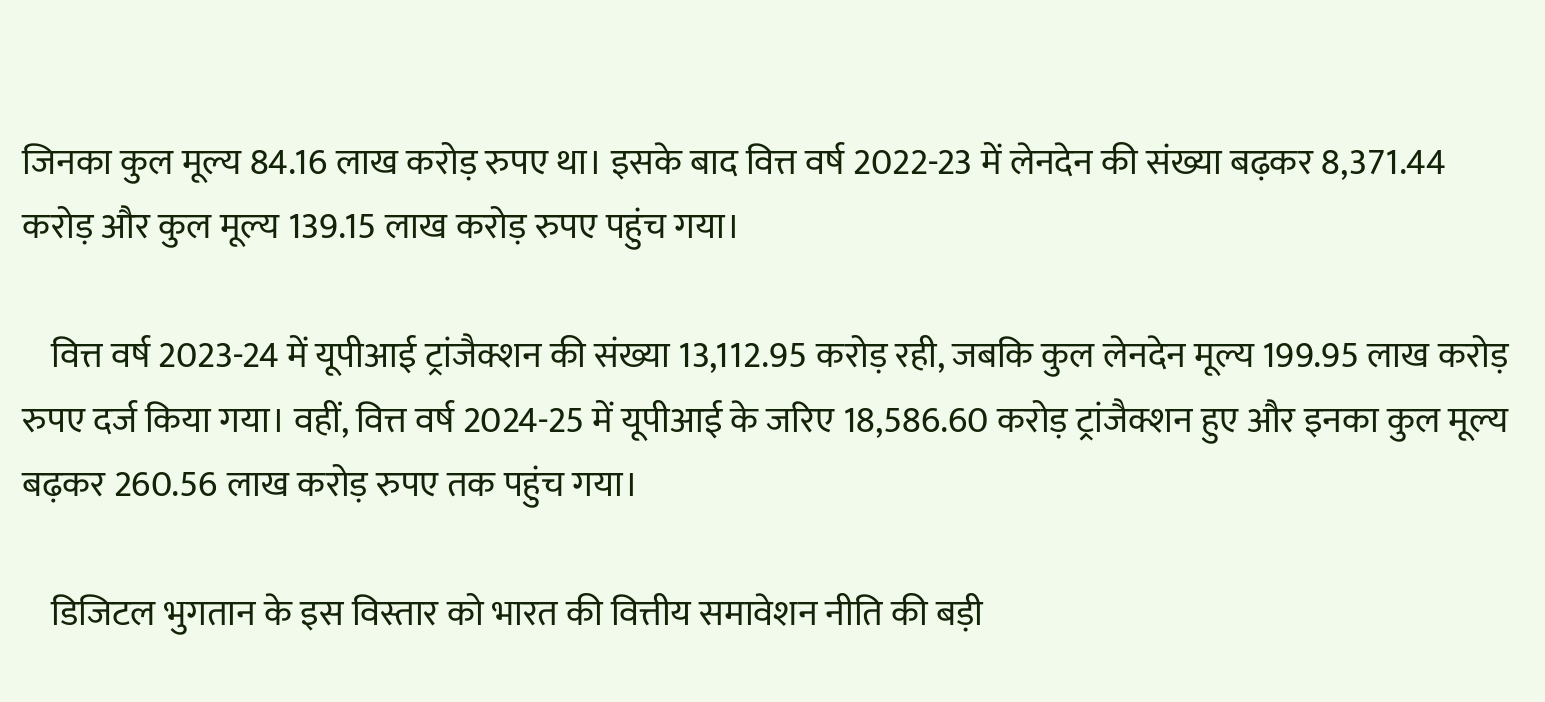जिनका कुल मूल्य 84.16 लाख करोड़ रुपए था। इसके बाद वित्त वर्ष 2022-23 में लेनदेन की संख्या बढ़कर 8,371.44 करोड़ और कुल मूल्य 139.15 लाख करोड़ रुपए पहुंच गया।

    वित्त वर्ष 2023-24 में यूपीआई ट्रांजैक्शन की संख्या 13,112.95 करोड़ रही, जबकि कुल लेनदेन मूल्य 199.95 लाख करोड़ रुपए दर्ज किया गया। वहीं, वित्त वर्ष 2024-25 में यूपीआई के जरिए 18,586.60 करोड़ ट्रांजैक्शन हुए और इनका कुल मूल्य बढ़कर 260.56 लाख करोड़ रुपए तक पहुंच गया।

    डिजिटल भुगतान के इस विस्तार को भारत की वित्तीय समावेशन नीति की बड़ी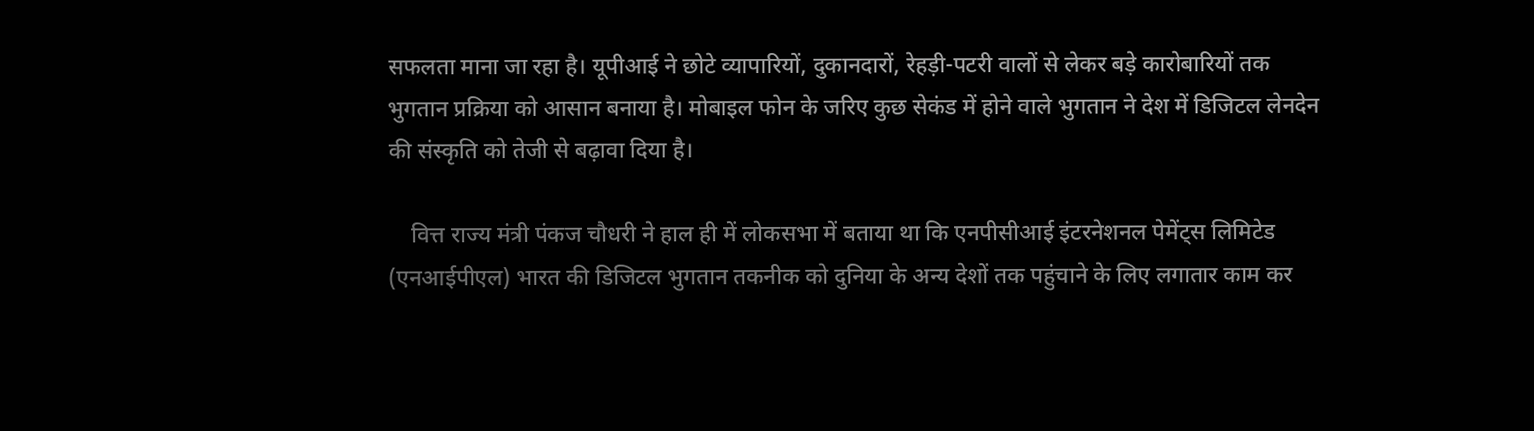सफलता माना जा रहा है। यूपीआई ने छोटे व्यापारियों, दुकानदारों, रेहड़ी-पटरी वालों से लेकर बड़े कारोबारियों तक भुगतान प्रक्रिया को आसान बनाया है। मोबाइल फोन के जरिए कुछ सेकंड में होने वाले भुगतान ने देश में डिजिटल लेनदेन की संस्कृति को तेजी से बढ़ावा दिया है।

    वित्त राज्य मंत्री पंकज चौधरी ने हाल ही में लोकसभा में बताया था कि एनपीसीआई इंटरनेशनल पेमेंट्स लिमिटेड (एनआईपीएल) भारत की डिजिटल भुगतान तकनीक को दुनिया के अन्य देशों तक पहुंचाने के लिए लगातार काम कर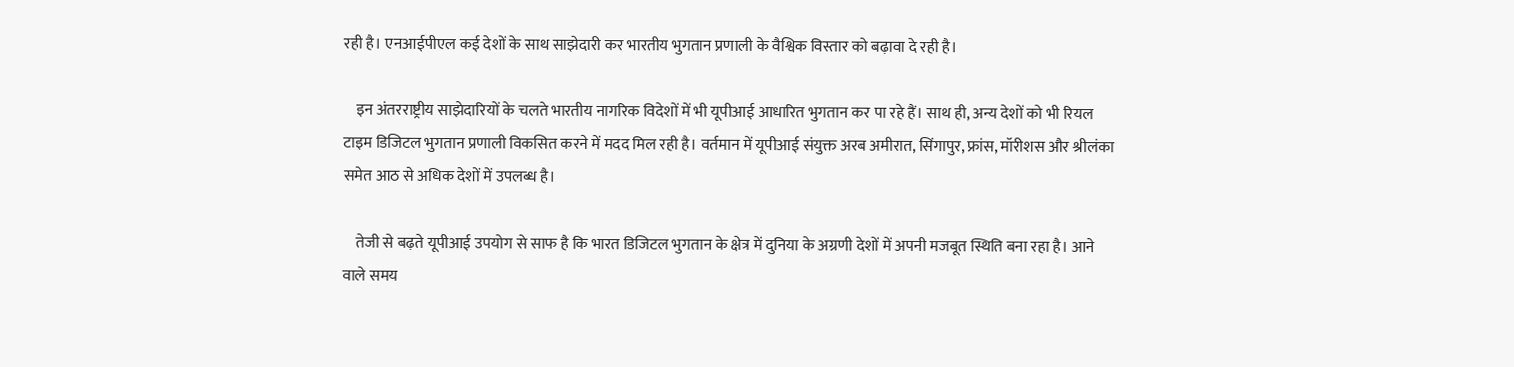रही है। एनआईपीएल कई देशों के साथ साझेदारी कर भारतीय भुगतान प्रणाली के वैश्विक विस्तार को बढ़ावा दे रही है।

    इन अंतरराष्ट्रीय साझेदारियों के चलते भारतीय नागरिक विदेशों में भी यूपीआई आधारित भुगतान कर पा रहे हैं। साथ ही, अन्य देशों को भी रियल टाइम डिजिटल भुगतान प्रणाली विकसित करने में मदद मिल रही है। वर्तमान में यूपीआई संयुक्त अरब अमीरात, सिंगापुर, फ्रांस, मॉरीशस और श्रीलंका समेत आठ से अधिक देशों में उपलब्ध है।

    तेजी से बढ़ते यूपीआई उपयोग से साफ है कि भारत डिजिटल भुगतान के क्षेत्र में दुनिया के अग्रणी देशों में अपनी मजबूत स्थिति बना रहा है। आने वाले समय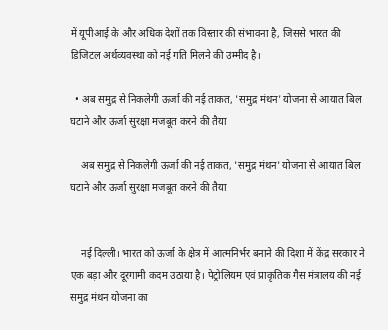में यूपीआई के और अधिक देशों तक विस्तार की संभावना है, जिससे भारत की डिजिटल अर्थव्यवस्था को नई गति मिलने की उम्मीद है।

  • अब समुद्र से निकलेगी ऊर्जा की नई ताकत, 'समुद्र मंथन' योजना से आयात बिल घटाने और ऊर्जा सुरक्षा मजबूत करने की तैया

    अब समुद्र से निकलेगी ऊर्जा की नई ताकत, 'समुद्र मंथन' योजना से आयात बिल घटाने और ऊर्जा सुरक्षा मजबूत करने की तैया


    नई दिल्ली। भारत को ऊर्जा के क्षेत्र में आत्मनिर्भर बनाने की दिशा में केंद्र सरकार ने एक बड़ा और दूरगामी कदम उठाया है। पेट्रोलियम एवं प्राकृतिक गैस मंत्रालय की नई समुद्र मंथन योजना का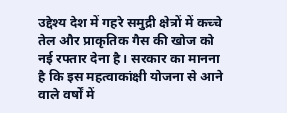उद्देश्य देश में गहरे समुद्री क्षेत्रों में कच्चे तेल और प्राकृतिक गैस की खोज को नई रफ्तार देना है। सरकार का मानना है कि इस महत्वाकांक्षी योजना से आने वाले वर्षों में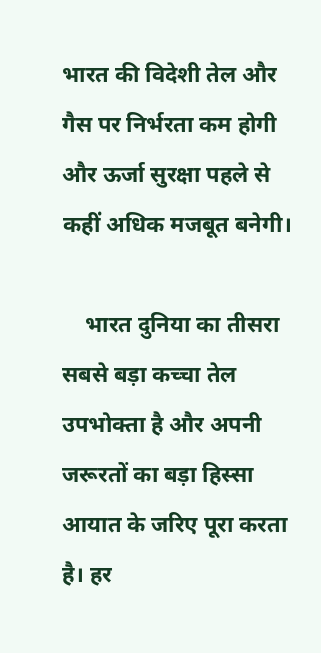भारत की विदेशी तेल और गैस पर निर्भरता कम होगी और ऊर्जा सुरक्षा पहले से कहीं अधिक मजबूत बनेगी।

    भारत दुनिया का तीसरा सबसे बड़ा कच्चा तेल उपभोक्ता है और अपनी जरूरतों का बड़ा हिस्सा आयात के जरिए पूरा करता है। हर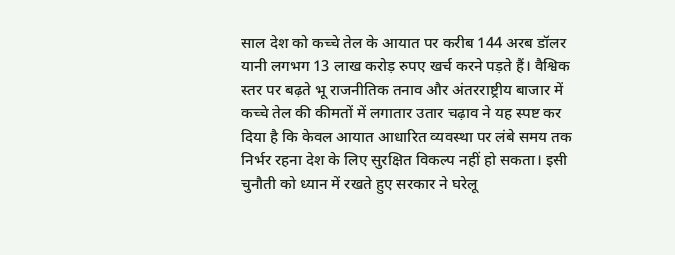साल देश को कच्चे तेल के आयात पर करीब 144 अरब डॉलर यानी लगभग 13 लाख करोड़ रुपए खर्च करने पड़ते हैं। वैश्विक स्तर पर बढ़ते भू राजनीतिक तनाव और अंतरराष्ट्रीय बाजार में कच्चे तेल की कीमतों में लगातार उतार चढ़ाव ने यह स्पष्ट कर दिया है कि केवल आयात आधारित व्यवस्था पर लंबे समय तक निर्भर रहना देश के लिए सुरक्षित विकल्प नहीं हो सकता। इसी चुनौती को ध्यान में रखते हुए सरकार ने घरेलू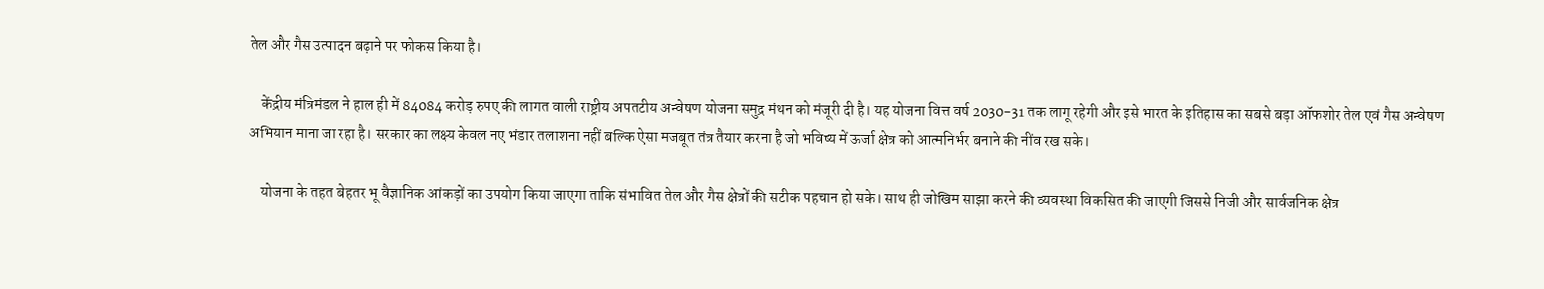तेल और गैस उत्पादन बढ़ाने पर फोकस किया है।

    केंद्रीय मंत्रिमंडल ने हाल ही में 84084 करोड़ रुपए की लागत वाली राष्ट्रीय अपतटीय अन्वेषण योजना समुद्र मंथन को मंजूरी दी है। यह योजना वित्त वर्ष 2030-31 तक लागू रहेगी और इसे भारत के इतिहास का सबसे बड़ा ऑफशोर तेल एवं गैस अन्वेषण अभियान माना जा रहा है। सरकार का लक्ष्य केवल नए भंडार तलाशना नहीं बल्कि ऐसा मजबूत तंत्र तैयार करना है जो भविष्य में ऊर्जा क्षेत्र को आत्मनिर्भर बनाने की नींव रख सके।

    योजना के तहत बेहतर भू वैज्ञानिक आंकड़ों का उपयोग किया जाएगा ताकि संभावित तेल और गैस क्षेत्रों की सटीक पहचान हो सके। साथ ही जोखिम साझा करने की व्यवस्था विकसित की जाएगी जिससे निजी और सार्वजनिक क्षेत्र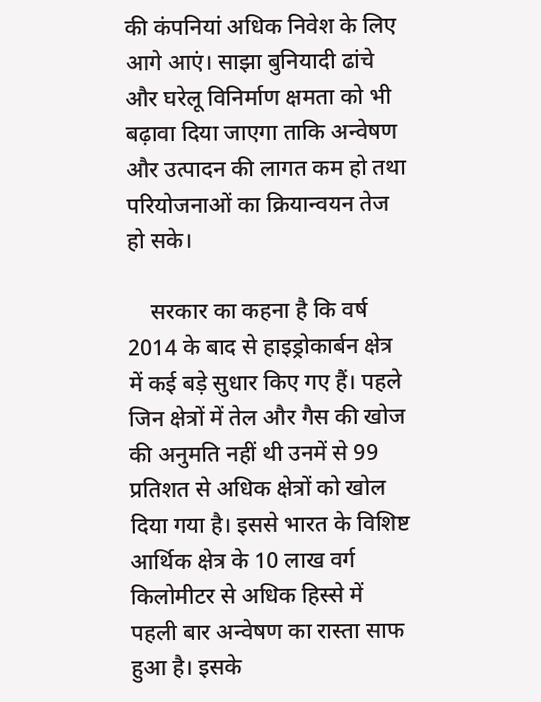की कंपनियां अधिक निवेश के लिए आगे आएं। साझा बुनियादी ढांचे और घरेलू विनिर्माण क्षमता को भी बढ़ावा दिया जाएगा ताकि अन्वेषण और उत्पादन की लागत कम हो तथा परियोजनाओं का क्रियान्वयन तेज हो सके।

    सरकार का कहना है कि वर्ष 2014 के बाद से हाइड्रोकार्बन क्षेत्र में कई बड़े सुधार किए गए हैं। पहले जिन क्षेत्रों में तेल और गैस की खोज की अनुमति नहीं थी उनमें से 99 प्रतिशत से अधिक क्षेत्रों को खोल दिया गया है। इससे भारत के विशिष्ट आर्थिक क्षेत्र के 10 लाख वर्ग किलोमीटर से अधिक हिस्से में पहली बार अन्वेषण का रास्ता साफ हुआ है। इसके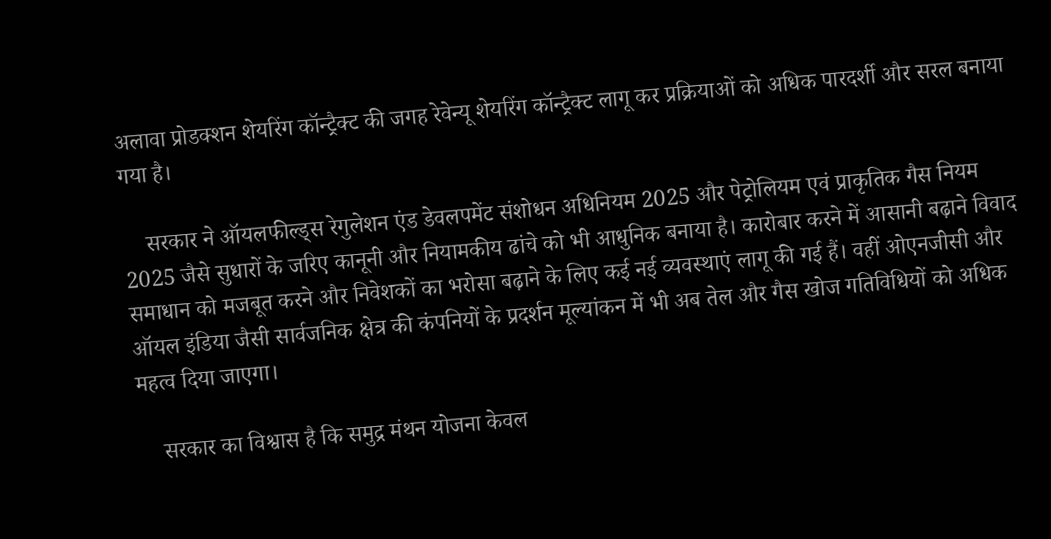अलावा प्रोडक्शन शेयरिंग कॉन्ट्रैक्ट की जगह रेवेन्यू शेयरिंग कॉन्ट्रैक्ट लागू कर प्रक्रियाओं को अधिक पारदर्शी और सरल बनाया गया है।

    सरकार ने ऑयलफील्ड्स रेगुलेशन एंड डेवलपमेंट संशोधन अधिनियम 2025 और पेट्रोलियम एवं प्राकृतिक गैस नियम 2025 जैसे सुधारों के जरिए कानूनी और नियामकीय ढांचे को भी आधुनिक बनाया है। कारोबार करने में आसानी बढ़ाने विवाद समाधान को मजबूत करने और निवेशकों का भरोसा बढ़ाने के लिए कई नई व्यवस्थाएं लागू की गई हैं। वहीं ओएनजीसी और ऑयल इंडिया जैसी सार्वजनिक क्षेत्र की कंपनियों के प्रदर्शन मूल्यांकन में भी अब तेल और गैस खोज गतिविधियों को अधिक महत्व दिया जाएगा।

    सरकार का विश्वास है कि समुद्र मंथन योजना केवल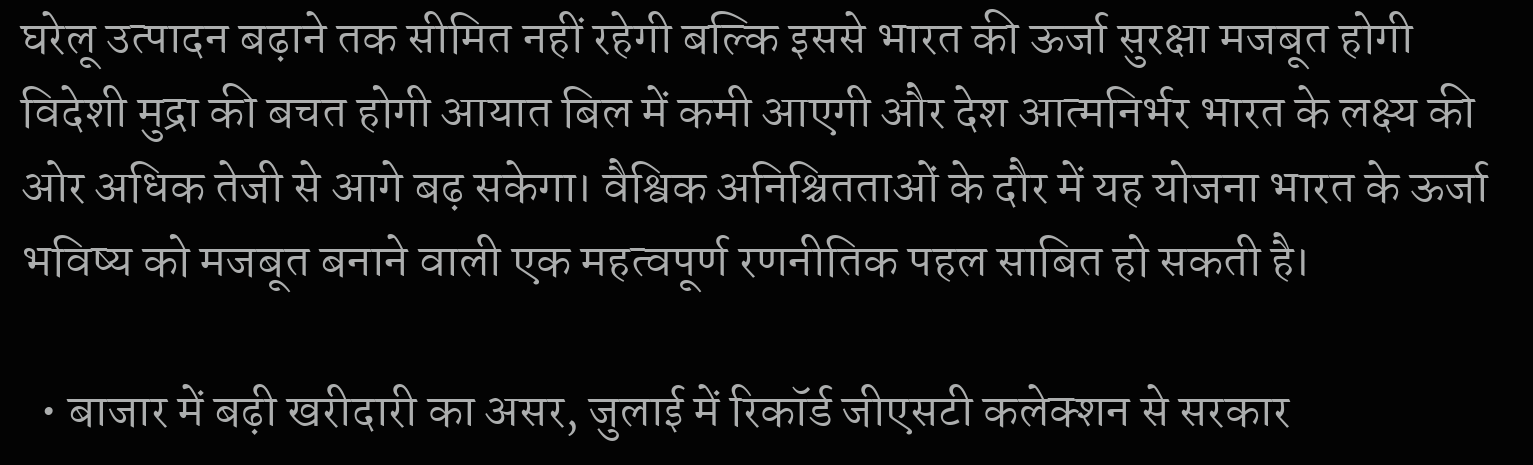घरेलू उत्पादन बढ़ाने तक सीमित नहीं रहेगी बल्कि इससे भारत की ऊर्जा सुरक्षा मजबूत होगी विदेशी मुद्रा की बचत होगी आयात बिल में कमी आएगी और देश आत्मनिर्भर भारत के लक्ष्य की ओर अधिक तेजी से आगे बढ़ सकेगा। वैश्विक अनिश्चितताओं के दौर में यह योजना भारत के ऊर्जा भविष्य को मजबूत बनाने वाली एक महत्वपूर्ण रणनीतिक पहल साबित हो सकती है।

  • बाजार में बढ़ी खरीदारी का असर, जुलाई में रिकॉर्ड जीएसटी कलेक्शन से सरकार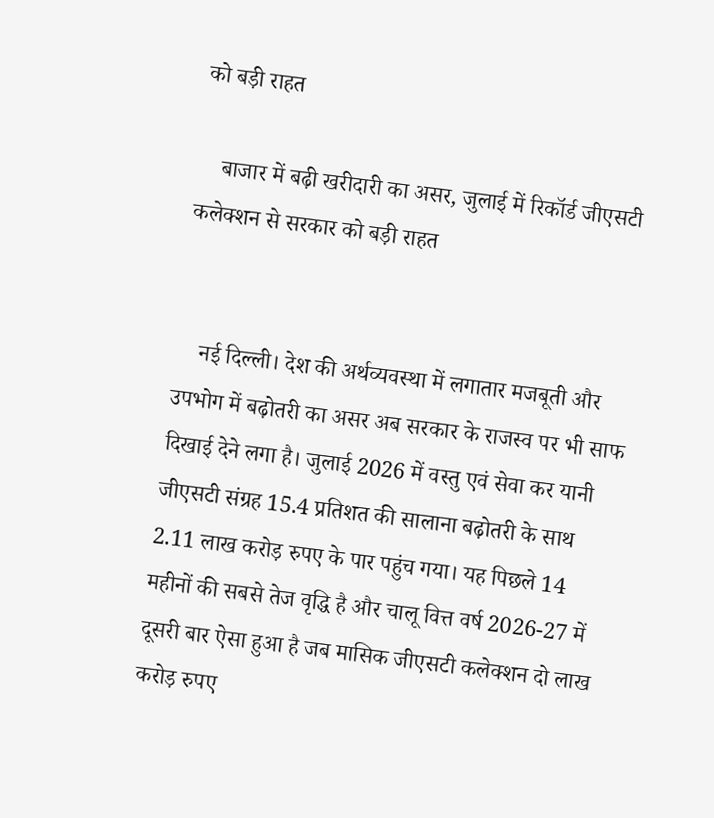को बड़ी राहत

    बाजार में बढ़ी खरीदारी का असर, जुलाई में रिकॉर्ड जीएसटी कलेक्शन से सरकार को बड़ी राहत


    नई दिल्ली। देश की अर्थव्यवस्था में लगातार मजबूती और उपभोग में बढ़ोतरी का असर अब सरकार के राजस्व पर भी साफ दिखाई देने लगा है। जुलाई 2026 में वस्तु एवं सेवा कर यानी जीएसटी संग्रह 15.4 प्रतिशत की सालाना बढ़ोतरी के साथ 2.11 लाख करोड़ रुपए के पार पहुंच गया। यह पिछले 14 महीनों की सबसे तेज वृद्धि है और चालू वित्त वर्ष 2026-27 में दूसरी बार ऐसा हुआ है जब मासिक जीएसटी कलेक्शन दो लाख करोड़ रुपए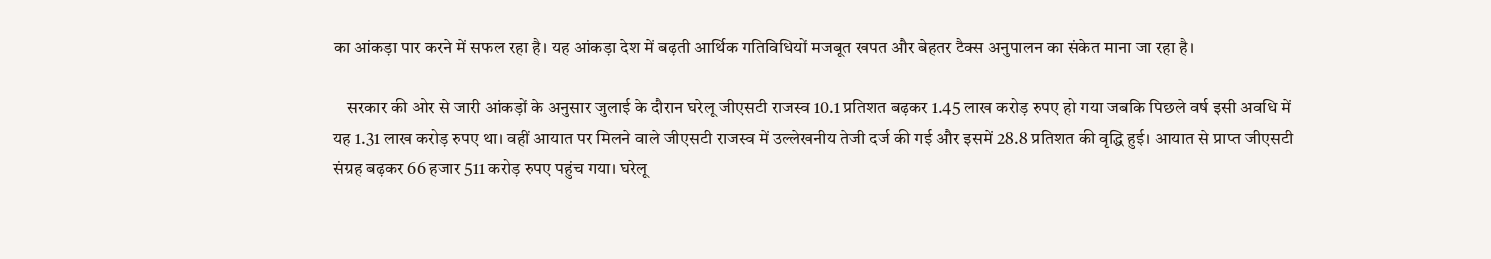का आंकड़ा पार करने में सफल रहा है। यह आंकड़ा देश में बढ़ती आर्थिक गतिविधियों मजबूत खपत और बेहतर टैक्स अनुपालन का संकेत माना जा रहा है।

    सरकार की ओर से जारी आंकड़ों के अनुसार जुलाई के दौरान घरेलू जीएसटी राजस्व 10.1 प्रतिशत बढ़कर 1.45 लाख करोड़ रुपए हो गया जबकि पिछले वर्ष इसी अवधि में यह 1.31 लाख करोड़ रुपए था। वहीं आयात पर मिलने वाले जीएसटी राजस्व में उल्लेखनीय तेजी दर्ज की गई और इसमें 28.8 प्रतिशत की वृद्धि हुई। आयात से प्राप्त जीएसटी संग्रह बढ़कर 66 हजार 511 करोड़ रुपए पहुंच गया। घरेलू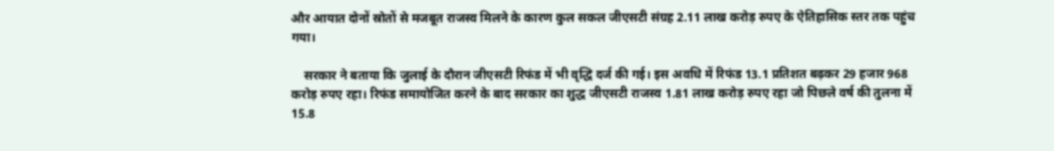और आयात दोनों स्रोतों से मजबूत राजस्व मिलने के कारण कुल सकल जीएसटी संग्रह 2.11 लाख करोड़ रुपए के ऐतिहासिक स्तर तक पहुंच गया।

    सरकार ने बताया कि जुलाई के दौरान जीएसटी रिफंड में भी वृद्धि दर्ज की गई। इस अवधि में रिफंड 13.1 प्रतिशत बढ़कर 29 हजार 968 करोड़ रुपए रहा। रिफंड समायोजित करने के बाद सरकार का शुद्ध जीएसटी राजस्व 1.81 लाख करोड़ रुपए रहा जो पिछले वर्ष की तुलना में 15.8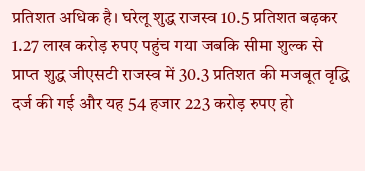प्रतिशत अधिक है। घरेलू शुद्ध राजस्व 10.5 प्रतिशत बढ़कर 1.27 लाख करोड़ रुपए पहुंच गया जबकि सीमा शुल्क से प्राप्त शुद्ध जीएसटी राजस्व में 30.3 प्रतिशत की मजबूत वृद्धि दर्ज की गई और यह 54 हजार 223 करोड़ रुपए हो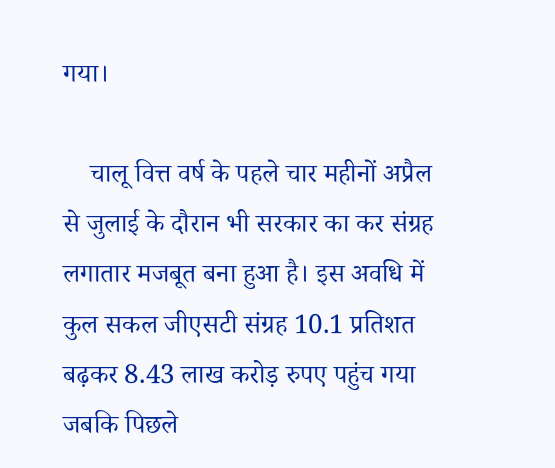गया।

    चालू वित्त वर्ष के पहले चार महीनों अप्रैल से जुलाई के दौरान भी सरकार का कर संग्रह लगातार मजबूत बना हुआ है। इस अवधि में कुल सकल जीएसटी संग्रह 10.1 प्रतिशत बढ़कर 8.43 लाख करोड़ रुपए पहुंच गया जबकि पिछले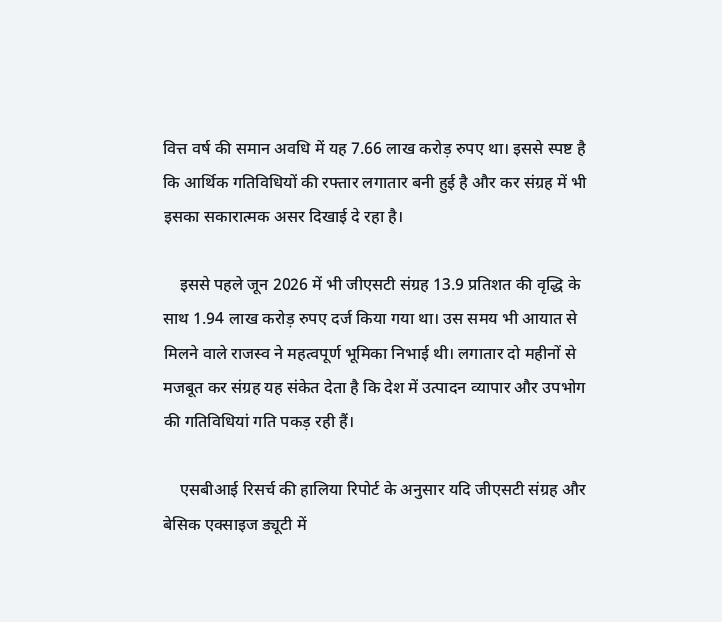वित्त वर्ष की समान अवधि में यह 7.66 लाख करोड़ रुपए था। इससे स्पष्ट है कि आर्थिक गतिविधियों की रफ्तार लगातार बनी हुई है और कर संग्रह में भी इसका सकारात्मक असर दिखाई दे रहा है।

    इससे पहले जून 2026 में भी जीएसटी संग्रह 13.9 प्रतिशत की वृद्धि के साथ 1.94 लाख करोड़ रुपए दर्ज किया गया था। उस समय भी आयात से मिलने वाले राजस्व ने महत्वपूर्ण भूमिका निभाई थी। लगातार दो महीनों से मजबूत कर संग्रह यह संकेत देता है कि देश में उत्पादन व्यापार और उपभोग की गतिविधियां गति पकड़ रही हैं।

    एसबीआई रिसर्च की हालिया रिपोर्ट के अनुसार यदि जीएसटी संग्रह और बेसिक एक्साइज ड्यूटी में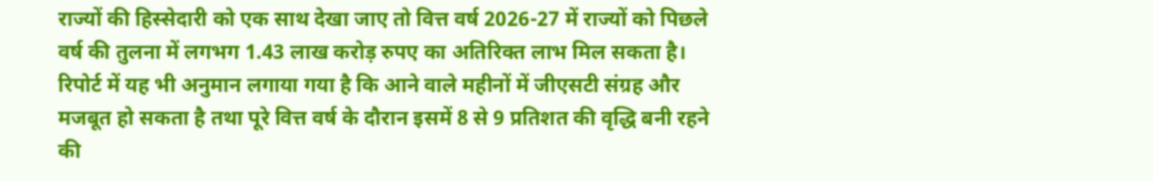राज्यों की हिस्सेदारी को एक साथ देखा जाए तो वित्त वर्ष 2026-27 में राज्यों को पिछले वर्ष की तुलना में लगभग 1.43 लाख करोड़ रुपए का अतिरिक्त लाभ मिल सकता है। रिपोर्ट में यह भी अनुमान लगाया गया है कि आने वाले महीनों में जीएसटी संग्रह और मजबूत हो सकता है तथा पूरे वित्त वर्ष के दौरान इसमें 8 से 9 प्रतिशत की वृद्धि बनी रहने की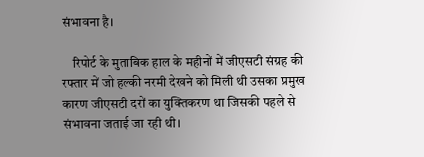संभावना है।

    रिपोर्ट के मुताबिक हाल के महीनों में जीएसटी संग्रह की रफ्तार में जो हल्की नरमी देखने को मिली थी उसका प्रमुख कारण जीएसटी दरों का युक्तिकरण था जिसकी पहले से संभावना जताई जा रही थी।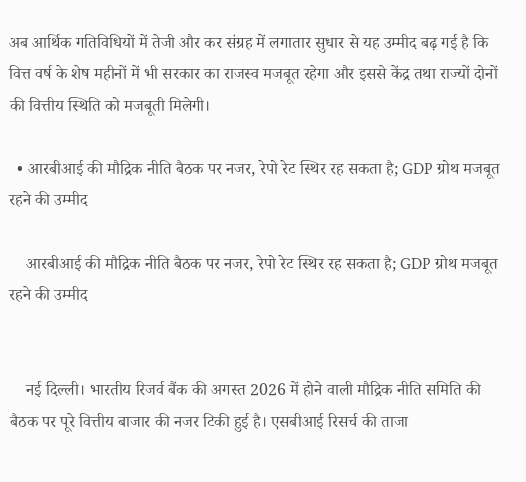अब आर्थिक गतिविधियों में तेजी और कर संग्रह में लगातार सुधार से यह उम्मीद बढ़ गई है कि वित्त वर्ष के शेष महीनों में भी सरकार का राजस्व मजबूत रहेगा और इससे केंद्र तथा राज्यों दोनों की वित्तीय स्थिति को मजबूती मिलेगी।

  • आरबीआई की मौद्रिक नीति बैठक पर नजर, रेपो रेट स्थिर रह सकता है; GDP ग्रोथ मजबूत रहने की उम्मीद

    आरबीआई की मौद्रिक नीति बैठक पर नजर, रेपो रेट स्थिर रह सकता है; GDP ग्रोथ मजबूत रहने की उम्मीद


    नई दिल्ली। भारतीय रिजर्व बैंक की अगस्त 2026 में होने वाली मौद्रिक नीति समिति की बैठक पर पूरे वित्तीय बाजार की नजर टिकी हुई है। एसबीआई रिसर्च की ताजा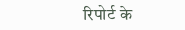रिपोर्ट के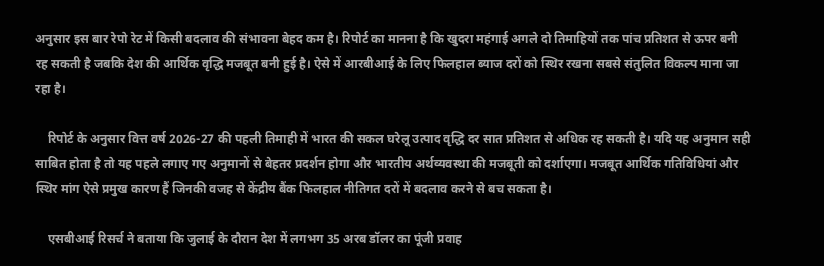अनुसार इस बार रेपो रेट में किसी बदलाव की संभावना बेहद कम है। रिपोर्ट का मानना है कि खुदरा महंगाई अगले दो तिमाहियों तक पांच प्रतिशत से ऊपर बनी रह सकती है जबकि देश की आर्थिक वृद्धि मजबूत बनी हुई है। ऐसे में आरबीआई के लिए फिलहाल ब्याज दरों को स्थिर रखना सबसे संतुलित विकल्प माना जा रहा है।

    रिपोर्ट के अनुसार वित्त वर्ष 2026-27 की पहली तिमाही में भारत की सकल घरेलू उत्पाद वृद्धि दर सात प्रतिशत से अधिक रह सकती है। यदि यह अनुमान सही साबित होता है तो यह पहले लगाए गए अनुमानों से बेहतर प्रदर्शन होगा और भारतीय अर्थव्यवस्था की मजबूती को दर्शाएगा। मजबूत आर्थिक गतिविधियां और स्थिर मांग ऐसे प्रमुख कारण हैं जिनकी वजह से केंद्रीय बैंक फिलहाल नीतिगत दरों में बदलाव करने से बच सकता है।

    एसबीआई रिसर्च ने बताया कि जुलाई के दौरान देश में लगभग 35 अरब डॉलर का पूंजी प्रवाह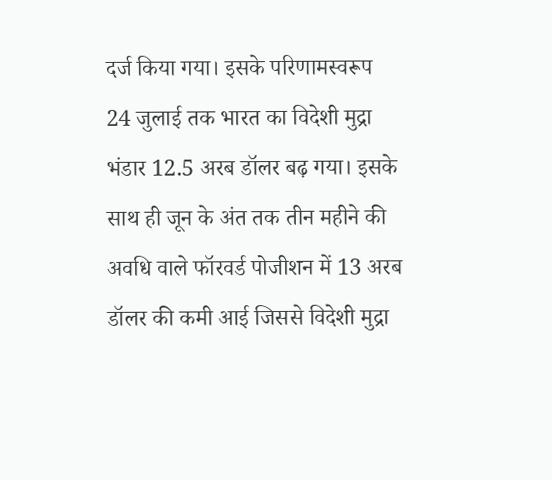दर्ज किया गया। इसके परिणामस्वरूप 24 जुलाई तक भारत का विदेशी मुद्रा भंडार 12.5 अरब डॉलर बढ़ गया। इसके साथ ही जून के अंत तक तीन महीने की अवधि वाले फॉरवर्ड पोजीशन में 13 अरब डॉलर की कमी आई जिससे विदेशी मुद्रा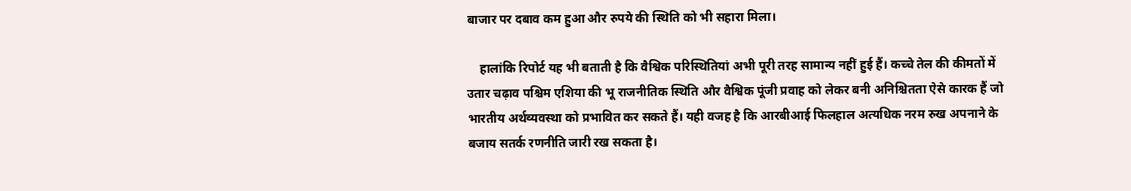बाजार पर दबाव कम हुआ और रुपये की स्थिति को भी सहारा मिला।

    हालांकि रिपोर्ट यह भी बताती है कि वैश्विक परिस्थितियां अभी पूरी तरह सामान्य नहीं हुई हैं। कच्चे तेल की कीमतों में उतार चढ़ाव पश्चिम एशिया की भू राजनीतिक स्थिति और वैश्विक पूंजी प्रवाह को लेकर बनी अनिश्चितता ऐसे कारक हैं जो भारतीय अर्थव्यवस्था को प्रभावित कर सकते हैं। यही वजह है कि आरबीआई फिलहाल अत्यधिक नरम रुख अपनाने के बजाय सतर्क रणनीति जारी रख सकता है।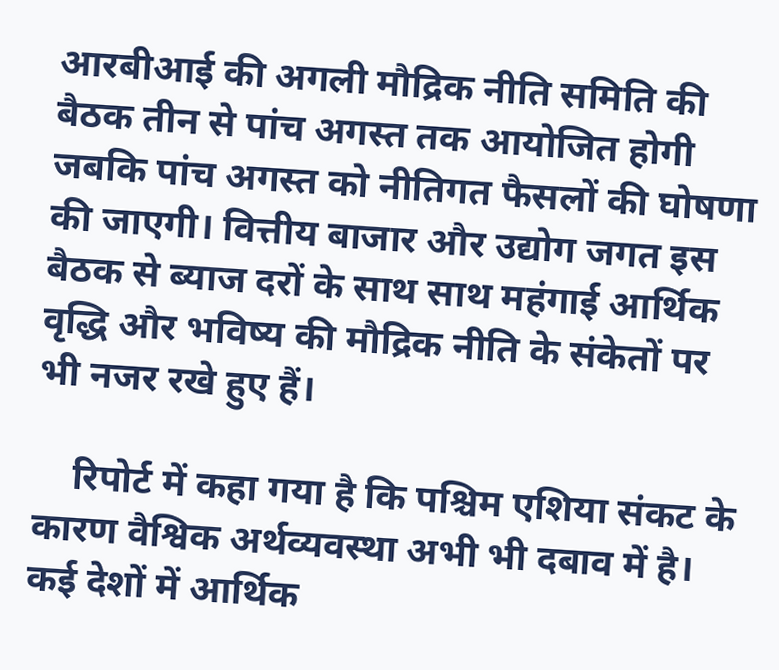आरबीआई की अगली मौद्रिक नीति समिति की बैठक तीन से पांच अगस्त तक आयोजित होगी जबकि पांच अगस्त को नीतिगत फैसलों की घोषणा की जाएगी। वित्तीय बाजार और उद्योग जगत इस बैठक से ब्याज दरों के साथ साथ महंगाई आर्थिक वृद्धि और भविष्य की मौद्रिक नीति के संकेतों पर भी नजर रखे हुए हैं।

    रिपोर्ट में कहा गया है कि पश्चिम एशिया संकट के कारण वैश्विक अर्थव्यवस्था अभी भी दबाव में है। कई देशों में आर्थिक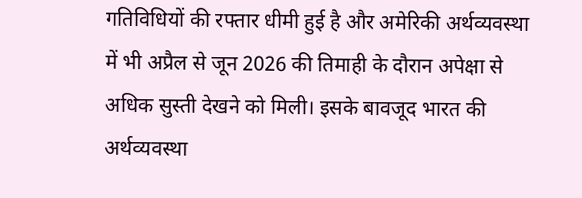गतिविधियों की रफ्तार धीमी हुई है और अमेरिकी अर्थव्यवस्था में भी अप्रैल से जून 2026 की तिमाही के दौरान अपेक्षा से अधिक सुस्ती देखने को मिली। इसके बावजूद भारत की अर्थव्यवस्था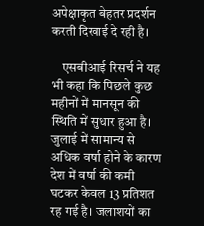अपेक्षाकृत बेहतर प्रदर्शन करती दिखाई दे रही है।

    एसबीआई रिसर्च ने यह भी कहा कि पिछले कुछ महीनों में मानसून की स्थिति में सुधार हुआ है। जुलाई में सामान्य से अधिक वर्षा होने के कारण देश में वर्षा की कमी घटकर केवल 13 प्रतिशत रह गई है। जलाशयों का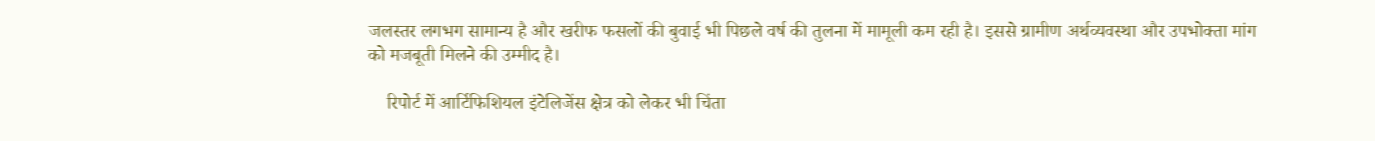जलस्तर लगभग सामान्य है और खरीफ फसलों की बुवाई भी पिछले वर्ष की तुलना में मामूली कम रही है। इससे ग्रामीण अर्थव्यवस्था और उपभोक्ता मांग को मजबूती मिलने की उम्मीद है।

    रिपोर्ट में आर्टिफिशियल इंटेलिजेंस क्षेत्र को लेकर भी चिंता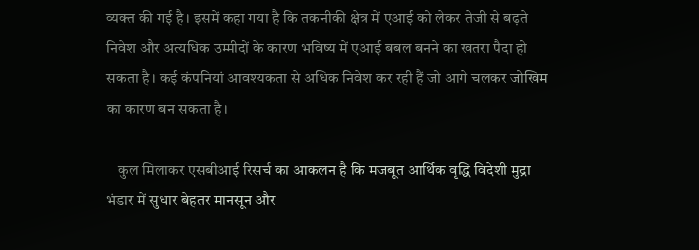व्यक्त की गई है। इसमें कहा गया है कि तकनीकी क्षेत्र में एआई को लेकर तेजी से बढ़ते निवेश और अत्यधिक उम्मीदों के कारण भविष्य में एआई बबल बनने का खतरा पैदा हो सकता है। कई कंपनियां आवश्यकता से अधिक निवेश कर रही हैं जो आगे चलकर जोखिम का कारण बन सकता है।

    कुल मिलाकर एसबीआई रिसर्च का आकलन है कि मजबूत आर्थिक वृद्धि विदेशी मुद्रा भंडार में सुधार बेहतर मानसून और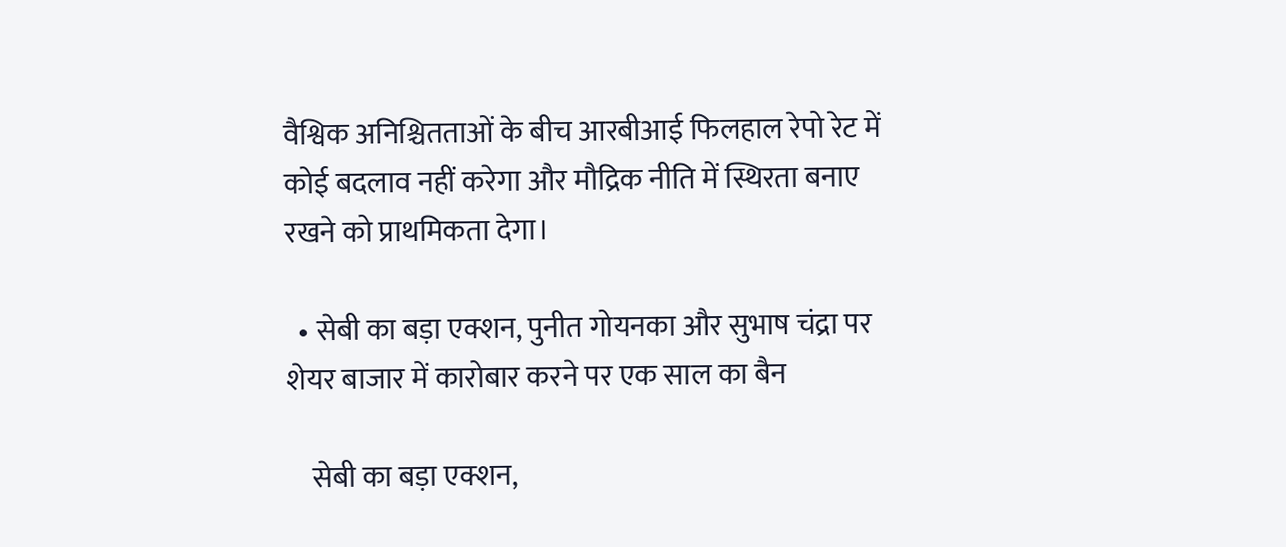वैश्विक अनिश्चितताओं के बीच आरबीआई फिलहाल रेपो रेट में कोई बदलाव नहीं करेगा और मौद्रिक नीति में स्थिरता बनाए रखने को प्राथमिकता देगा।

  • सेबी का बड़ा एक्शन, पुनीत गोयनका और सुभाष चंद्रा पर शेयर बाजार में कारोबार करने पर एक साल का बैन

    सेबी का बड़ा एक्शन,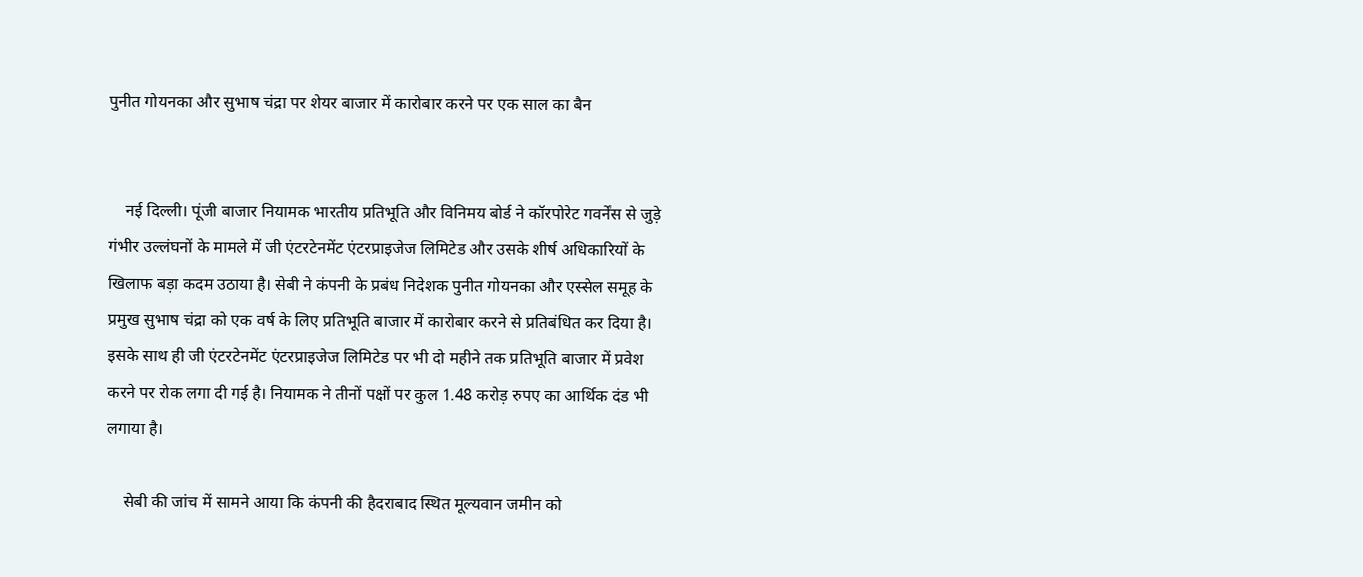पुनीत गोयनका और सुभाष चंद्रा पर शेयर बाजार में कारोबार करने पर एक साल का बैन


    नई दिल्ली। पूंजी बाजार नियामक भारतीय प्रतिभूति और विनिमय बोर्ड ने कॉरपोरेट गवर्नेंस से जुड़े गंभीर उल्लंघनों के मामले में जी एंटरटेनमेंट एंटरप्राइजेज लिमिटेड और उसके शीर्ष अधिकारियों के खिलाफ बड़ा कदम उठाया है। सेबी ने कंपनी के प्रबंध निदेशक पुनीत गोयनका और एस्सेल समूह के प्रमुख सुभाष चंद्रा को एक वर्ष के लिए प्रतिभूति बाजार में कारोबार करने से प्रतिबंधित कर दिया है। इसके साथ ही जी एंटरटेनमेंट एंटरप्राइजेज लिमिटेड पर भी दो महीने तक प्रतिभूति बाजार में प्रवेश करने पर रोक लगा दी गई है। नियामक ने तीनों पक्षों पर कुल 1.48 करोड़ रुपए का आर्थिक दंड भी लगाया है।

    सेबी की जांच में सामने आया कि कंपनी की हैदराबाद स्थित मूल्यवान जमीन को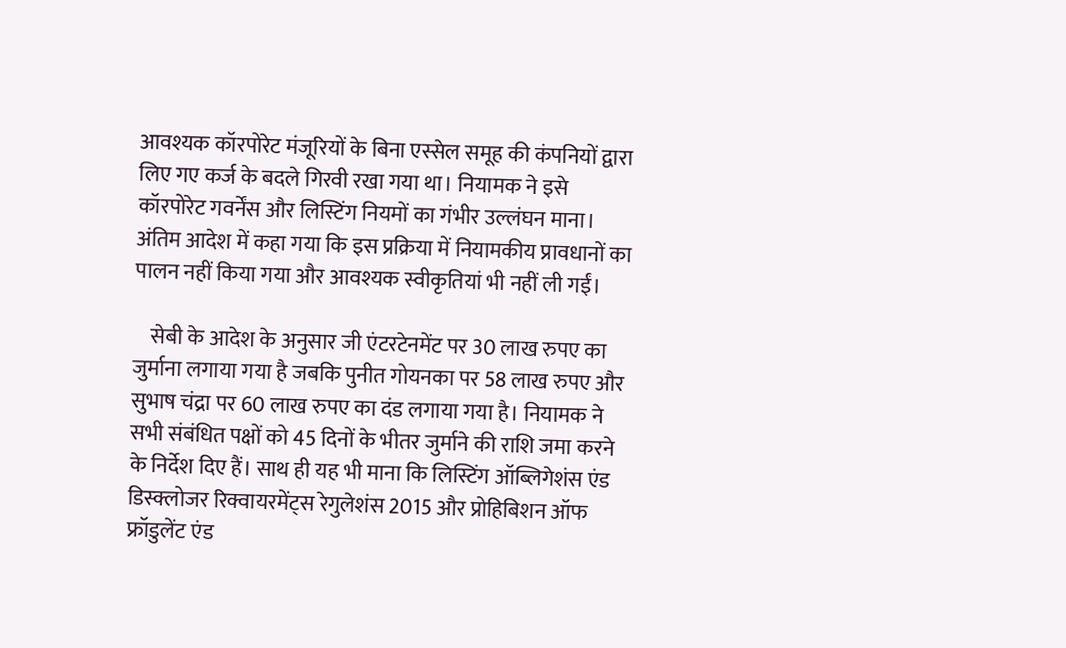आवश्यक कॉरपोरेट मंजूरियों के बिना एस्सेल समूह की कंपनियों द्वारा लिए गए कर्ज के बदले गिरवी रखा गया था। नियामक ने इसे कॉरपोरेट गवर्नेंस और लिस्टिंग नियमों का गंभीर उल्लंघन माना। अंतिम आदेश में कहा गया कि इस प्रक्रिया में नियामकीय प्रावधानों का पालन नहीं किया गया और आवश्यक स्वीकृतियां भी नहीं ली गईं।

    सेबी के आदेश के अनुसार जी एंटरटेनमेंट पर 30 लाख रुपए का जुर्माना लगाया गया है जबकि पुनीत गोयनका पर 58 लाख रुपए और सुभाष चंद्रा पर 60 लाख रुपए का दंड लगाया गया है। नियामक ने सभी संबंधित पक्षों को 45 दिनों के भीतर जुर्माने की राशि जमा करने के निर्देश दिए हैं। साथ ही यह भी माना कि लिस्टिंग ऑब्लिगेशंस एंड डिस्क्लोजर रिक्वायरमेंट्स रेगुलेशंस 2015 और प्रोहिबिशन ऑफ फ्रॉडुलेंट एंड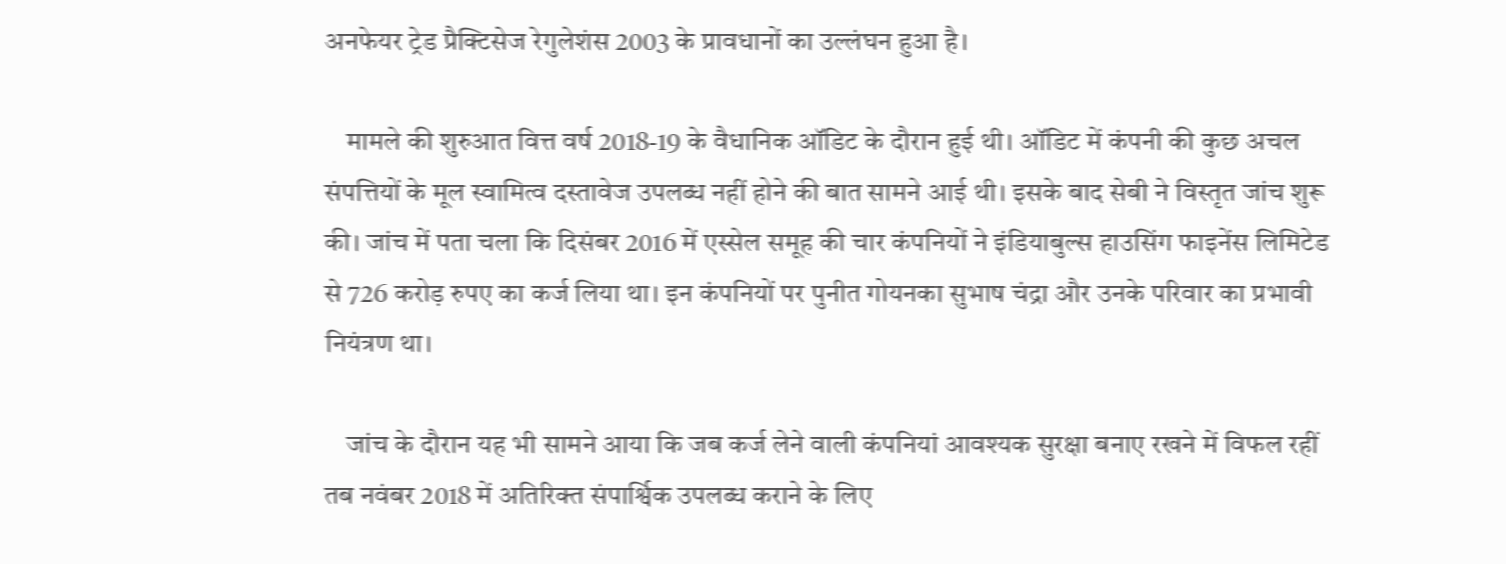अनफेयर ट्रेड प्रैक्टिसेज रेगुलेशंस 2003 के प्रावधानों का उल्लंघन हुआ है।

    मामले की शुरुआत वित्त वर्ष 2018-19 के वैधानिक ऑडिट के दौरान हुई थी। ऑडिट में कंपनी की कुछ अचल संपत्तियों के मूल स्वामित्व दस्तावेज उपलब्ध नहीं होने की बात सामने आई थी। इसके बाद सेबी ने विस्तृत जांच शुरू की। जांच में पता चला कि दिसंबर 2016 में एस्सेल समूह की चार कंपनियों ने इंडियाबुल्स हाउसिंग फाइनेंस लिमिटेड से 726 करोड़ रुपए का कर्ज लिया था। इन कंपनियों पर पुनीत गोयनका सुभाष चंद्रा और उनके परिवार का प्रभावी नियंत्रण था।

    जांच के दौरान यह भी सामने आया कि जब कर्ज लेने वाली कंपनियां आवश्यक सुरक्षा बनाए रखने में विफल रहीं तब नवंबर 2018 में अतिरिक्त संपार्श्विक उपलब्ध कराने के लिए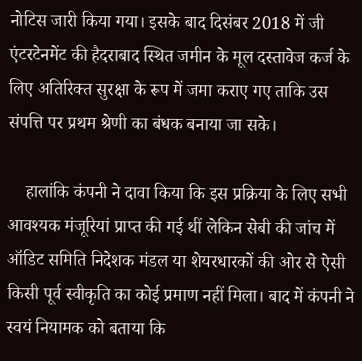नोटिस जारी किया गया। इसके बाद दिसंबर 2018 में जी एंटरटेनमेंट की हैदराबाद स्थित जमीन के मूल दस्तावेज कर्ज के लिए अतिरिक्त सुरक्षा के रूप में जमा कराए गए ताकि उस संपत्ति पर प्रथम श्रेणी का बंधक बनाया जा सके।

    हालांकि कंपनी ने दावा किया कि इस प्रक्रिया के लिए सभी आवश्यक मंजूरियां प्राप्त की गई थीं लेकिन सेबी की जांच में ऑडिट समिति निदेशक मंडल या शेयरधारकों की ओर से ऐसी किसी पूर्व स्वीकृति का कोई प्रमाण नहीं मिला। बाद में कंपनी ने स्वयं नियामक को बताया कि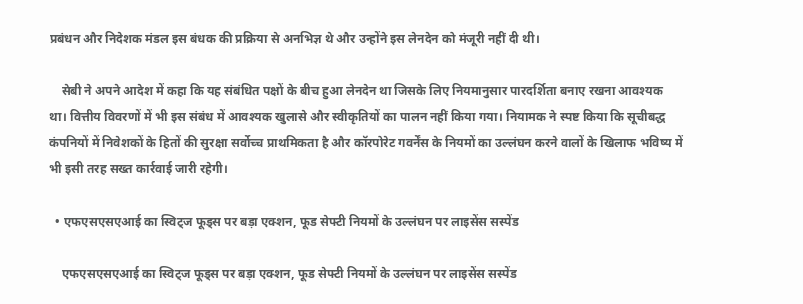प्रबंधन और निदेशक मंडल इस बंधक की प्रक्रिया से अनभिज्ञ थे और उन्होंने इस लेनदेन को मंजूरी नहीं दी थी।

    सेबी ने अपने आदेश में कहा कि यह संबंधित पक्षों के बीच हुआ लेनदेन था जिसके लिए नियमानुसार पारदर्शिता बनाए रखना आवश्यक था। वित्तीय विवरणों में भी इस संबंध में आवश्यक खुलासे और स्वीकृतियों का पालन नहीं किया गया। नियामक ने स्पष्ट किया कि सूचीबद्ध कंपनियों में निवेशकों के हितों की सुरक्षा सर्वोच्च प्राथमिकता है और कॉरपोरेट गवर्नेंस के नियमों का उल्लंघन करने वालों के खिलाफ भविष्य में भी इसी तरह सख्त कार्रवाई जारी रहेगी।

  • एफएसएसएआई का स्विट्ज फूड्स पर बड़ा एक्शन, फूड सेफ्टी नियमों के उल्लंघन पर लाइसेंस सस्पेंड

    एफएसएसएआई का स्विट्ज फूड्स पर बड़ा एक्शन, फूड सेफ्टी नियमों के उल्लंघन पर लाइसेंस सस्पेंड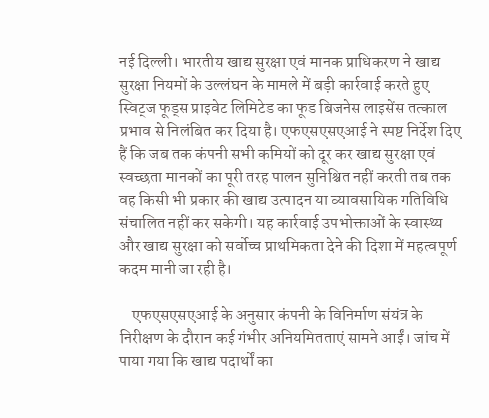नई दिल्ली। भारतीय खाद्य सुरक्षा एवं मानक प्राधिकरण ने खाद्य सुरक्षा नियमों के उल्लंघन के मामले में बड़ी कार्रवाई करते हुए स्विट्ज फूड्स प्राइवेट लिमिटेड का फूड बिजनेस लाइसेंस तत्काल प्रभाव से निलंबित कर दिया है। एफएसएसएआई ने स्पष्ट निर्देश दिए हैं कि जब तक कंपनी सभी कमियों को दूर कर खाद्य सुरक्षा एवं स्वच्छता मानकों का पूरी तरह पालन सुनिश्चित नहीं करती तब तक वह किसी भी प्रकार की खाद्य उत्पादन या व्यावसायिक गतिविधि संचालित नहीं कर सकेगी। यह कार्रवाई उपभोक्ताओं के स्वास्थ्य और खाद्य सुरक्षा को सर्वोच्च प्राथमिकता देने की दिशा में महत्वपूर्ण कदम मानी जा रही है।

    एफएसएसएआई के अनुसार कंपनी के विनिर्माण संयंत्र के निरीक्षण के दौरान कई गंभीर अनियमितताएं सामने आईं। जांच में पाया गया कि खाद्य पदार्थों का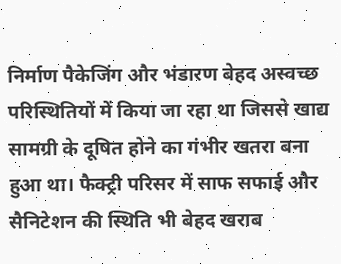निर्माण पैकेजिंग और भंडारण बेहद अस्वच्छ परिस्थितियों में किया जा रहा था जिससे खाद्य सामग्री के दूषित होने का गंभीर खतरा बना हुआ था। फैक्ट्री परिसर में साफ सफाई और सैनिटेशन की स्थिति भी बेहद खराब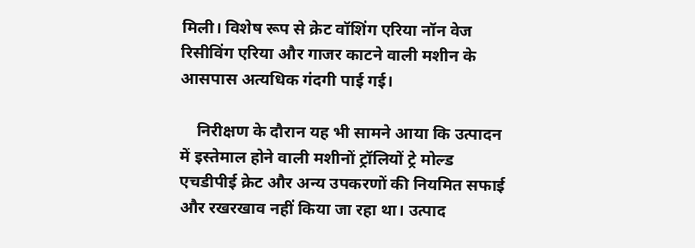मिली। विशेष रूप से क्रेट वॉशिंग एरिया नॉन वेज रिसीविंग एरिया और गाजर काटने वाली मशीन के आसपास अत्यधिक गंदगी पाई गई।

    निरीक्षण के दौरान यह भी सामने आया कि उत्पादन में इस्तेमाल होने वाली मशीनों ट्रॉलियों ट्रे मोल्ड एचडीपीई क्रेट और अन्य उपकरणों की नियमित सफाई और रखरखाव नहीं किया जा रहा था। उत्पाद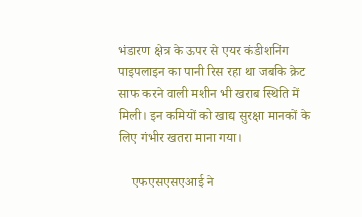भंडारण क्षेत्र के ऊपर से एयर कंडीशनिंग पाइपलाइन का पानी रिस रहा था जबकि क्रेट साफ करने वाली मशीन भी खराब स्थिति में मिली। इन कमियों को खाद्य सुरक्षा मानकों के लिए गंभीर खतरा माना गया।

    एफएसएसएआई ने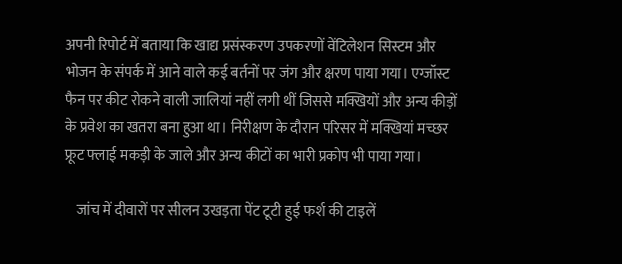अपनी रिपोर्ट में बताया कि खाद्य प्रसंस्करण उपकरणों वेंटिलेशन सिस्टम और भोजन के संपर्क में आने वाले कई बर्तनों पर जंग और क्षरण पाया गया। एग्जॉस्ट फैन पर कीट रोकने वाली जालियां नहीं लगी थीं जिससे मक्खियों और अन्य कीड़ों के प्रवेश का खतरा बना हुआ था। निरीक्षण के दौरान परिसर में मक्खियां मच्छर फ्रूट फ्लाई मकड़ी के जाले और अन्य कीटों का भारी प्रकोप भी पाया गया।

    जांच में दीवारों पर सीलन उखड़ता पेंट टूटी हुई फर्श की टाइलें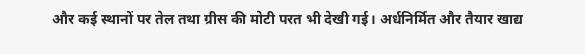और कई स्थानों पर तेल तथा ग्रीस की मोटी परत भी देखी गई। अर्धनिर्मित और तैयार खाद्य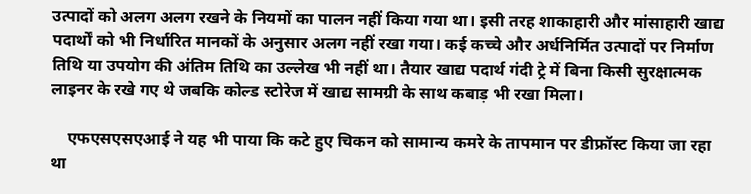उत्पादों को अलग अलग रखने के नियमों का पालन नहीं किया गया था। इसी तरह शाकाहारी और मांसाहारी खाद्य पदार्थों को भी निर्धारित मानकों के अनुसार अलग नहीं रखा गया। कई कच्चे और अर्धनिर्मित उत्पादों पर निर्माण तिथि या उपयोग की अंतिम तिथि का उल्लेख भी नहीं था। तैयार खाद्य पदार्थ गंदी ट्रे में बिना किसी सुरक्षात्मक लाइनर के रखे गए थे जबकि कोल्ड स्टोरेज में खाद्य सामग्री के साथ कबाड़ भी रखा मिला।

    एफएसएसएआई ने यह भी पाया कि कटे हुए चिकन को सामान्य कमरे के तापमान पर डीफ्रॉस्ट किया जा रहा था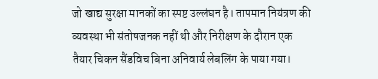जो खाद्य सुरक्षा मानकों का स्पष्ट उल्लंघन है। तापमान नियंत्रण की व्यवस्था भी संतोषजनक नहीं थी और निरीक्षण के दौरान एक तैयार चिकन सैंडविच बिना अनिवार्य लेबलिंग के पाया गया।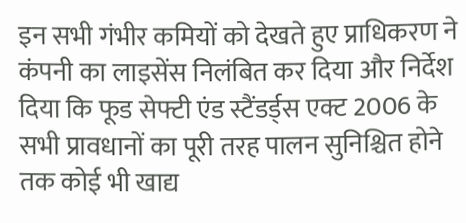इन सभी गंभीर कमियों को देखते हुए प्राधिकरण ने कंपनी का लाइसेंस निलंबित कर दिया और निर्देश दिया कि फूड सेफ्टी एंड स्टैंडर्ड्स एक्ट 2006 के सभी प्रावधानों का पूरी तरह पालन सुनिश्चित होने तक कोई भी खाद्य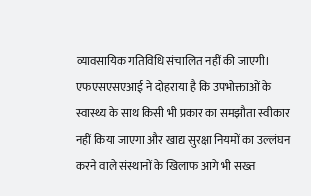व्यावसायिक गतिविधि संचालित नहीं की जाएगी। एफएसएसएआई ने दोहराया है कि उपभोक्ताओं के स्वास्थ्य के साथ किसी भी प्रकार का समझौता स्वीकार नहीं किया जाएगा और खाद्य सुरक्षा नियमों का उल्लंघन करने वाले संस्थानों के खिलाफ आगे भी सख्त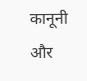कानूनी और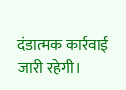दंडात्मक कार्रवाई जारी रहेगी।